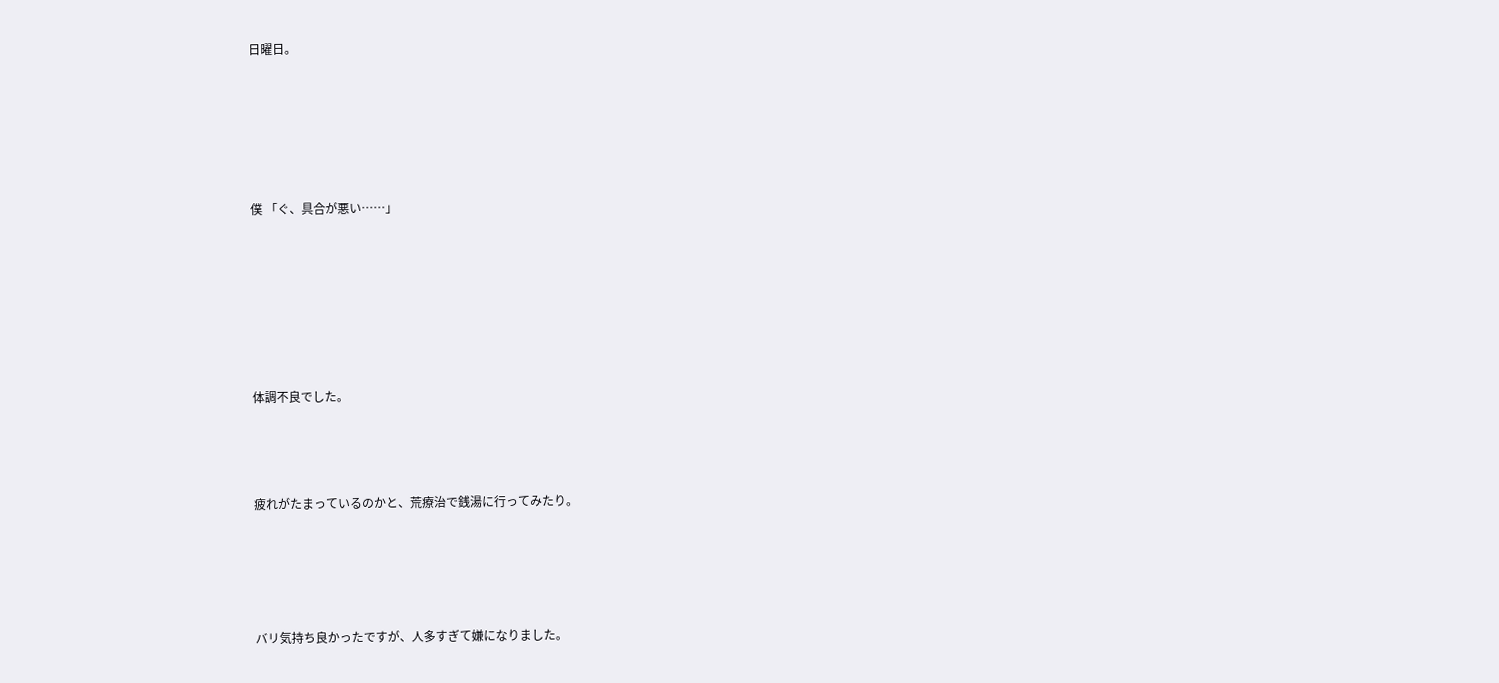日曜日。





僕 「ぐ、具合が悪い……」






体調不良でした。



疲れがたまっているのかと、荒療治で銭湯に行ってみたり。




バリ気持ち良かったですが、人多すぎて嫌になりました。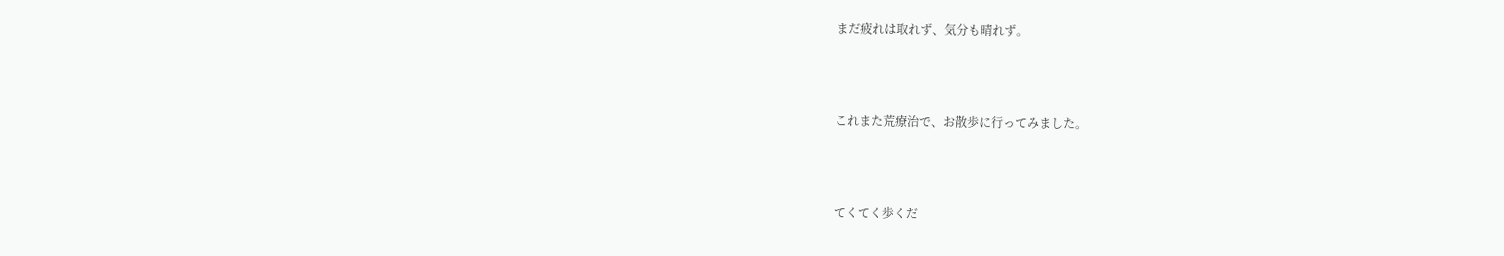まだ疲れは取れず、気分も晴れず。




これまた荒療治で、お散歩に行ってみました。




てくてく歩くだ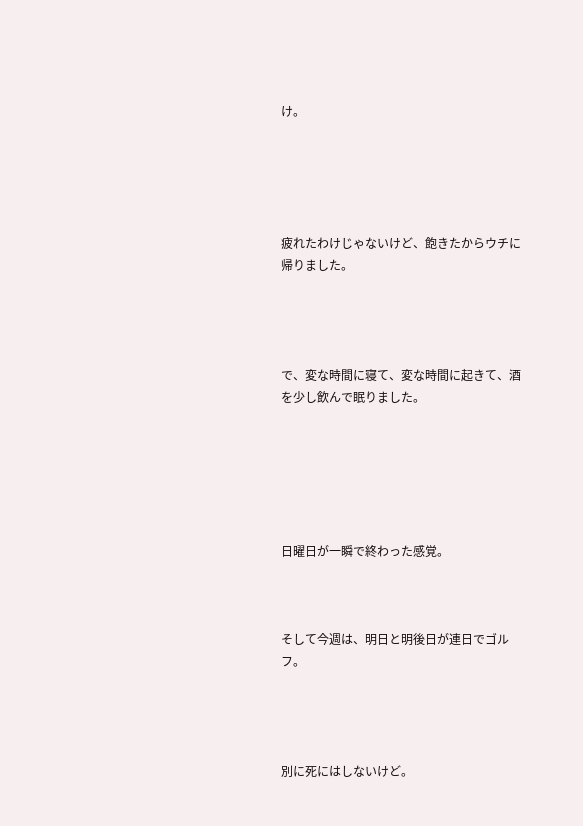け。





疲れたわけじゃないけど、飽きたからウチに帰りました。




で、変な時間に寝て、変な時間に起きて、酒を少し飲んで眠りました。






日曜日が一瞬で終わった感覚。



そして今週は、明日と明後日が連日でゴルフ。




別に死にはしないけど。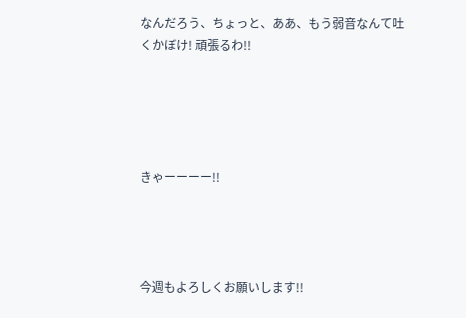なんだろう、ちょっと、ああ、もう弱音なんて吐くかぼけ! 頑張るわ!!





きゃーーーー!!




今週もよろしくお願いします!!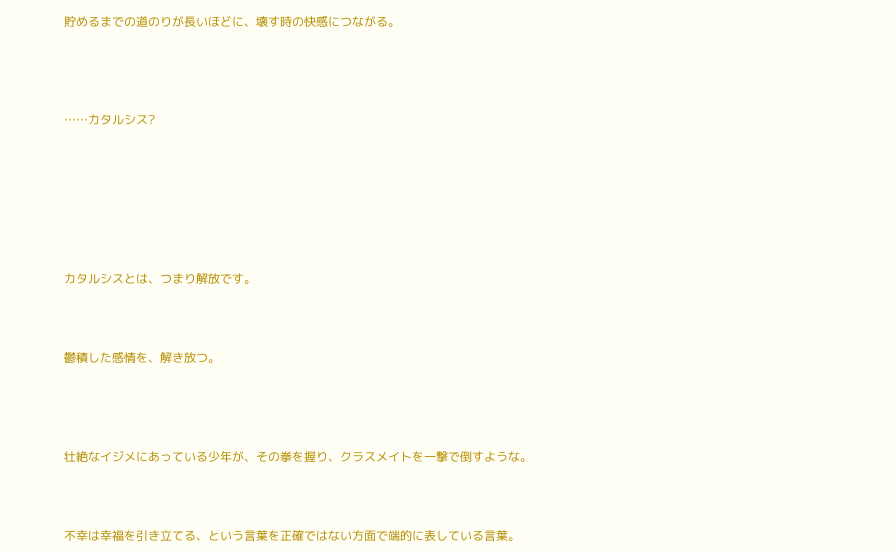貯めるまでの道のりが長いほどに、壊す時の快感につながる。




……カタルシス?







カタルシスとは、つまり解放です。



鬱積した感情を、解き放つ。




壮絶なイジメにあっている少年が、その拳を握り、クラスメイトを一撃で倒すような。



不幸は幸福を引き立てる、という言葉を正確ではない方面で端的に表している言葉。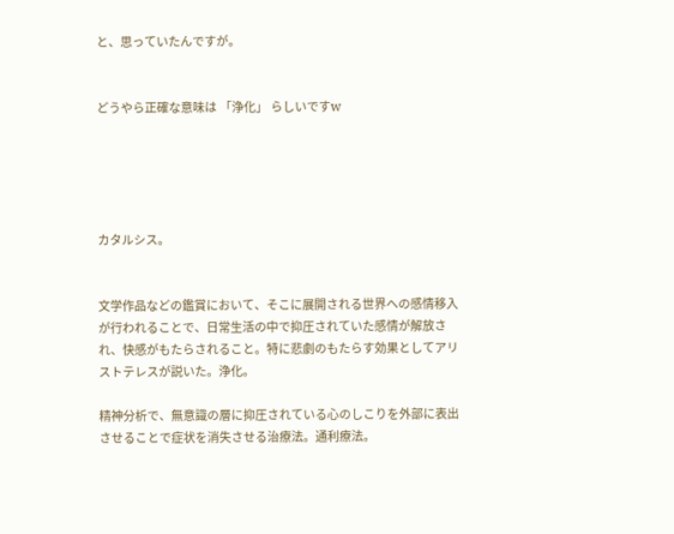と、思っていたんですが。


どうやら正確な意味は 「浄化」 らしいですw





カタルシス。


文学作品などの鑑賞において、そこに展開される世界への感情移入が行われることで、日常生活の中で抑圧されていた感情が解放され、快感がもたらされること。特に悲劇のもたらす効果としてアリストテレスが説いた。浄化。

精神分析で、無意識の層に抑圧されている心のしこりを外部に表出させることで症状を消失させる治療法。通利療法。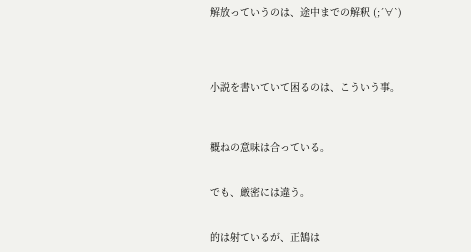解放っていうのは、途中までの解釈 (;´∀`)




小説を書いていて困るのは、こういう事。



概ねの意味は合っている。


でも、厳密には違う。


的は射ているが、正鵠は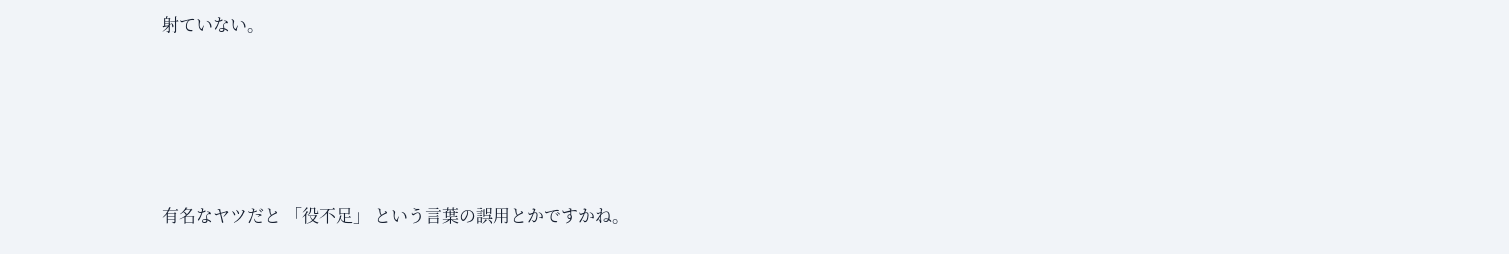射ていない。





有名なヤツだと 「役不足」 という言葉の誤用とかですかね。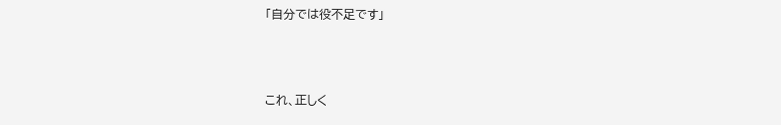「自分では役不足です」



これ、正しく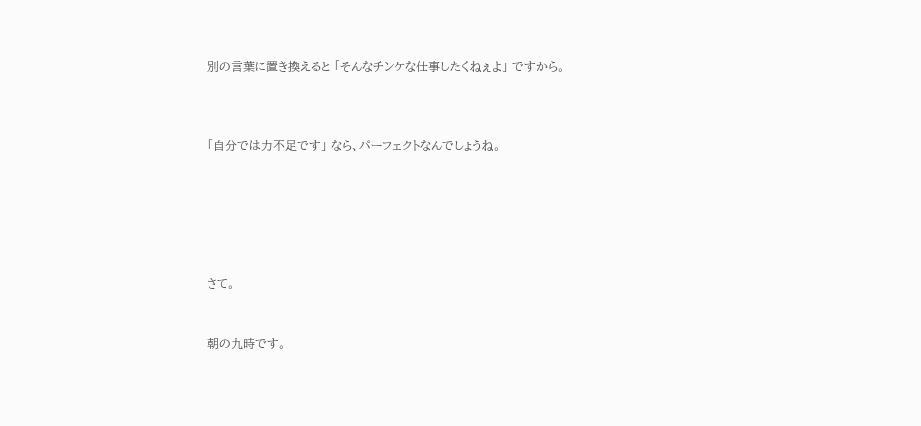別の言葉に置き換えると 「そんなチンケな仕事したくねぇよ」 ですから。



「自分では力不足です」 なら、パーフェクトなんでしょうね。






さて。


朝の九時です。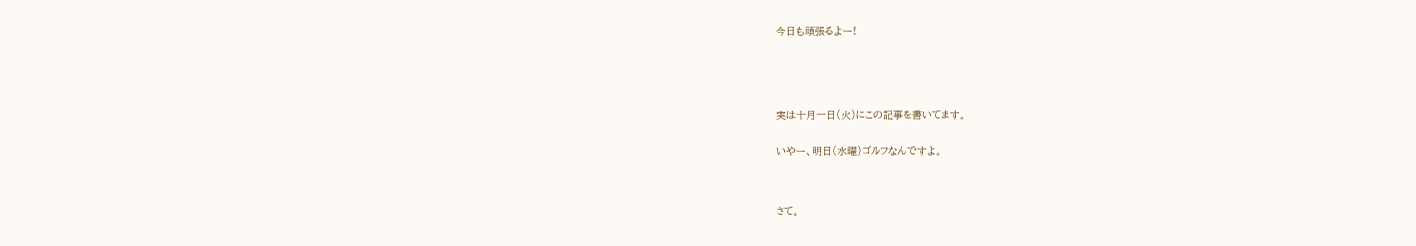今日も頑張るよー!






実は十月一日(火)にこの記事を書いてます。


いやー、明日(水曜)ゴルフなんですよ。




さて。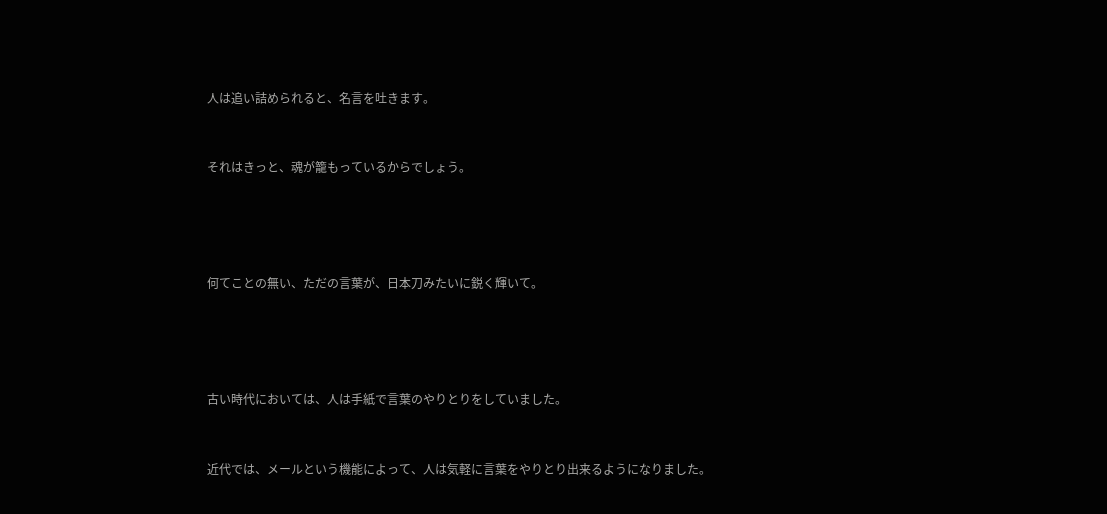人は追い詰められると、名言を吐きます。


それはきっと、魂が籠もっているからでしょう。




何てことの無い、ただの言葉が、日本刀みたいに鋭く輝いて。




古い時代においては、人は手紙で言葉のやりとりをしていました。


近代では、メールという機能によって、人は気軽に言葉をやりとり出来るようになりました。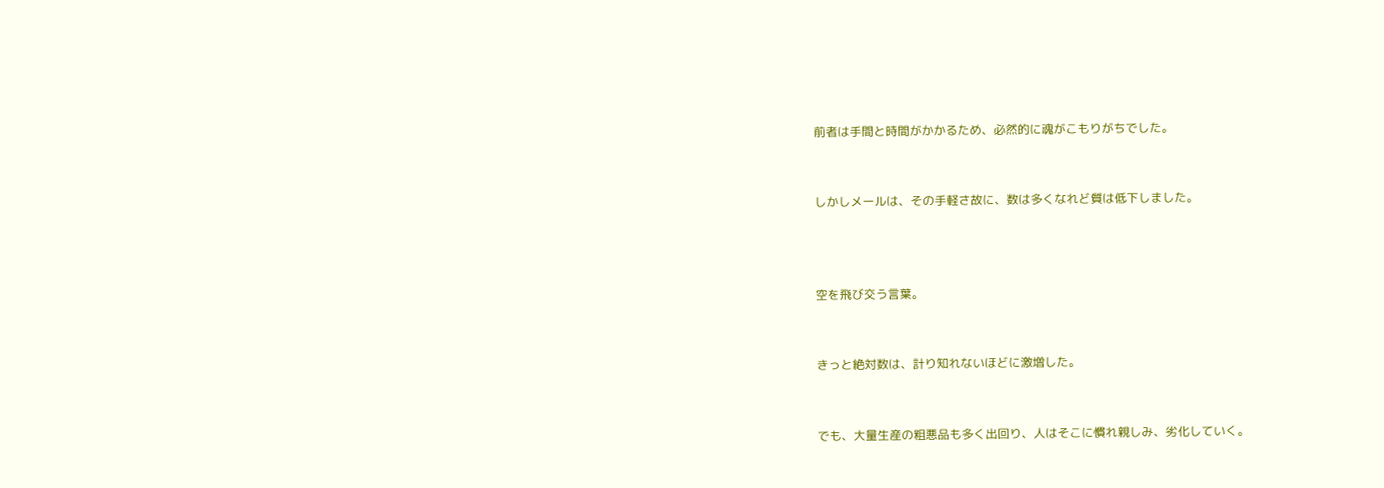前者は手間と時間がかかるため、必然的に魂がこもりがちでした。


しかしメールは、その手軽さ故に、数は多くなれど質は低下しました。



空を飛び交う言葉。


きっと絶対数は、計り知れないほどに激増した。


でも、大量生産の粗悪品も多く出回り、人はそこに慣れ親しみ、劣化していく。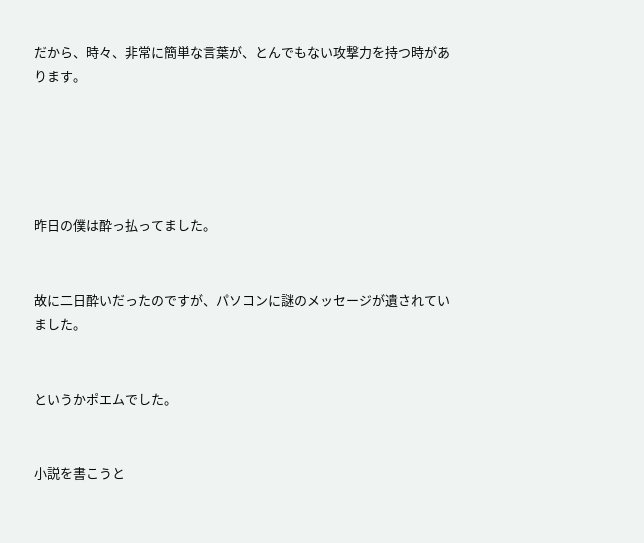だから、時々、非常に簡単な言葉が、とんでもない攻撃力を持つ時があります。





昨日の僕は酔っ払ってました。


故に二日酔いだったのですが、パソコンに謎のメッセージが遺されていました。


というかポエムでした。


小説を書こうと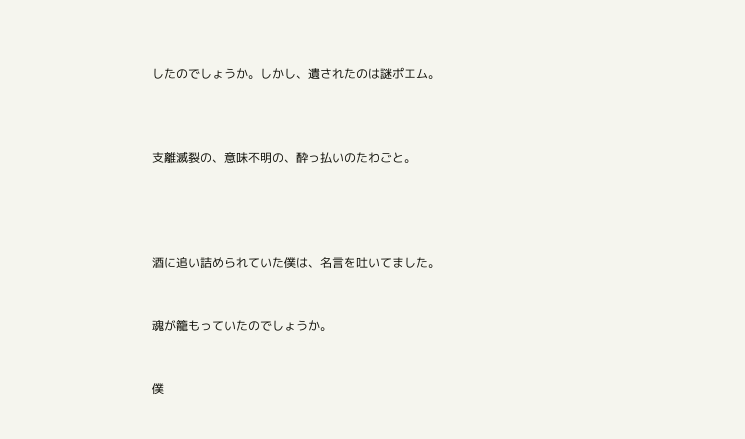したのでしょうか。しかし、遺されたのは謎ポエム。



支離滅裂の、意味不明の、酔っ払いのたわごと。




酒に追い詰められていた僕は、名言を吐いてました。


魂が籠もっていたのでしょうか。


僕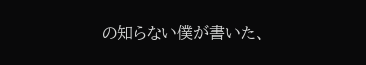の知らない僕が書いた、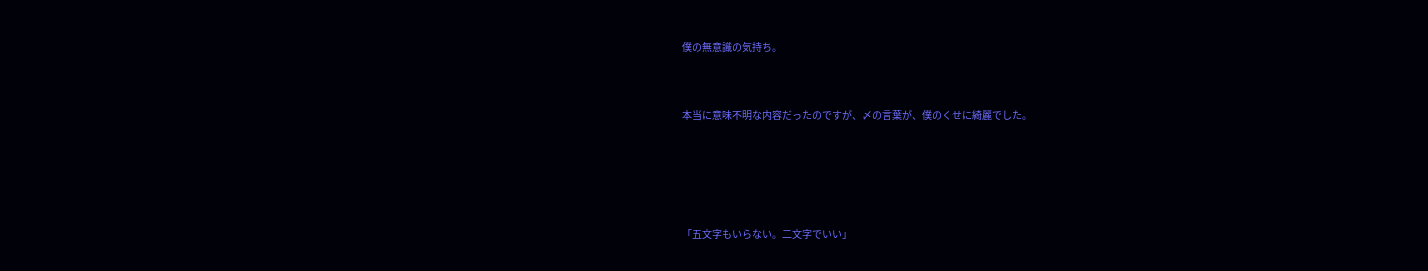僕の無意識の気持ち。



本当に意味不明な内容だったのですが、〆の言葉が、僕のくせに綺麗でした。






「五文字もいらない。二文字でいい」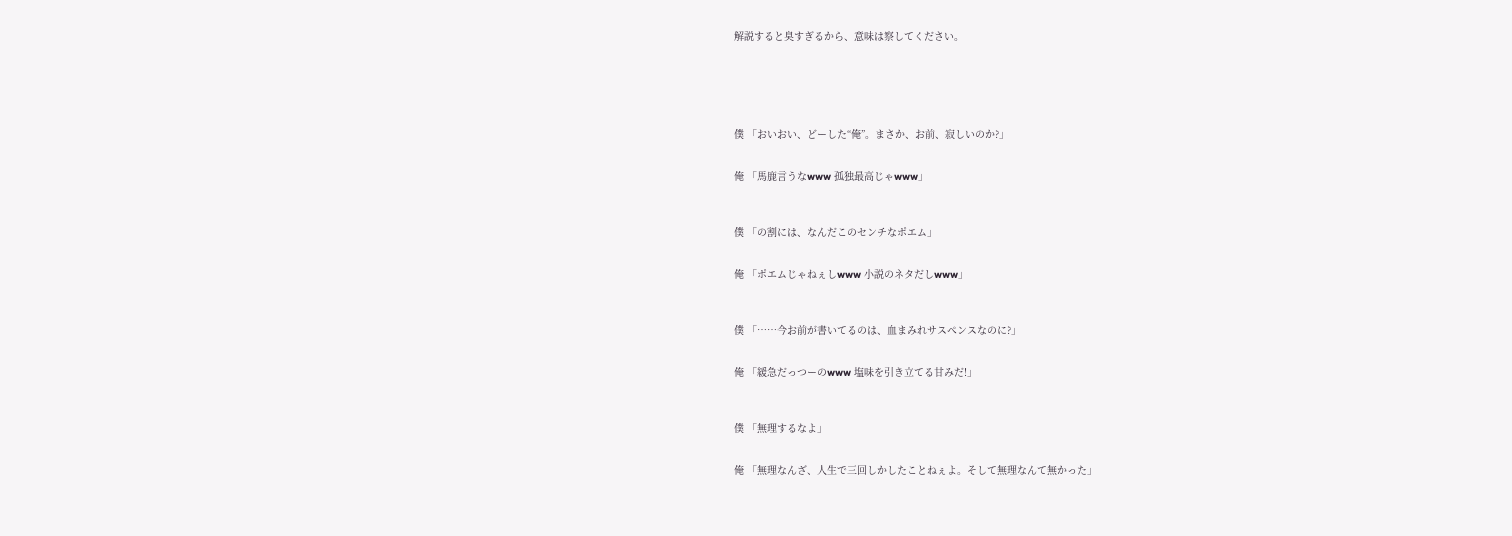解説すると臭すぎるから、意味は察してください。






僕 「おいおい、どーした“俺”。まさか、お前、寂しいのか?」


俺 「馬鹿言うなwww 孤独最高じゃwww」



僕 「の割には、なんだこのセンチなポエム」


俺 「ポエムじゃねぇしwww 小説のネタだしwww」



僕 「……今お前が書いてるのは、血まみれサスペンスなのに?」


俺 「緩急だっつーのwww 塩味を引き立てる甘みだ!」



僕 「無理するなよ」


俺 「無理なんざ、人生で三回しかしたことねぇよ。そして無理なんて無かった」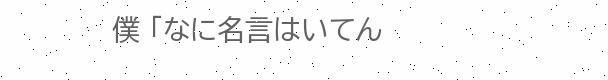僕 「なに名言はいてん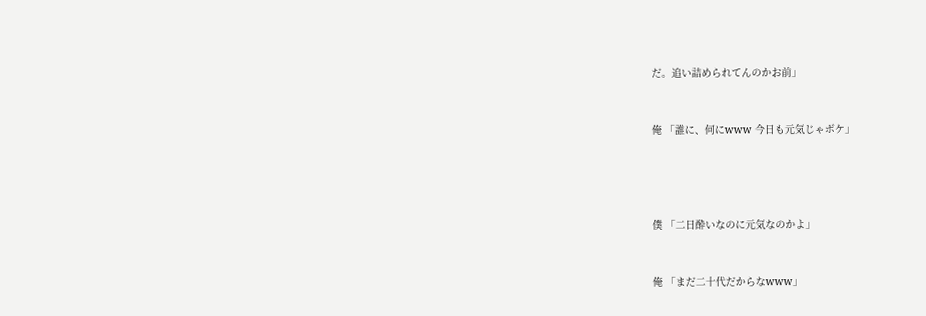だ。追い詰められてんのかお前」


俺 「誰に、何にwww 今日も元気じゃボケ」




僕 「二日酔いなのに元気なのかよ」


俺 「まだ二十代だからなwww」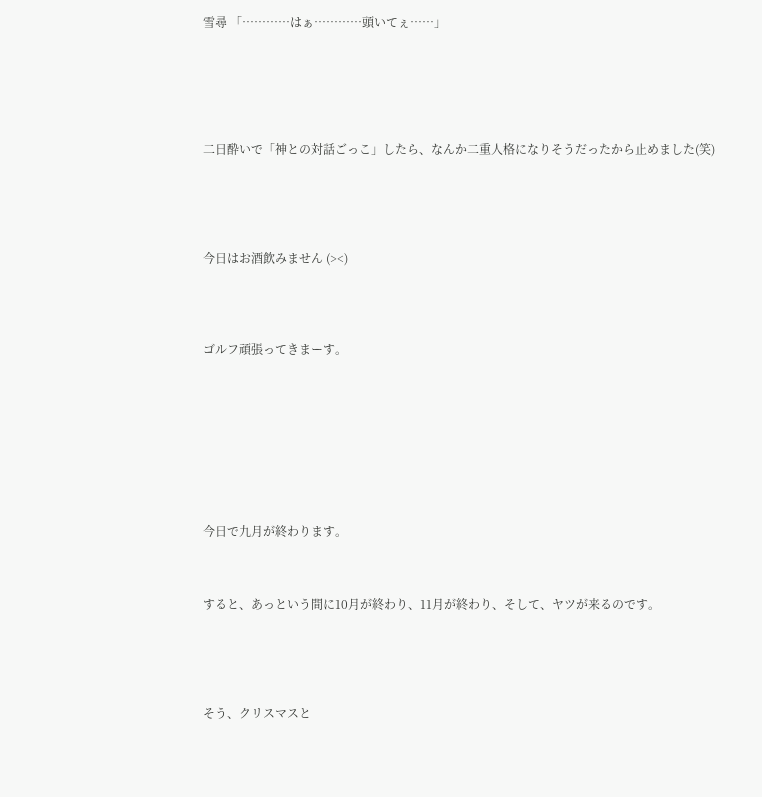雪尋 「…………はぁ…………頭いてぇ……」






二日酔いで「神との対話ごっこ」したら、なんか二重人格になりそうだったから止めました(笑)





今日はお酒飲みません (><)




ゴルフ頑張ってきまーす。









今日で九月が終わります。



すると、あっという間に10月が終わり、11月が終わり、そして、ヤツが来るのです。





そう、クリスマスと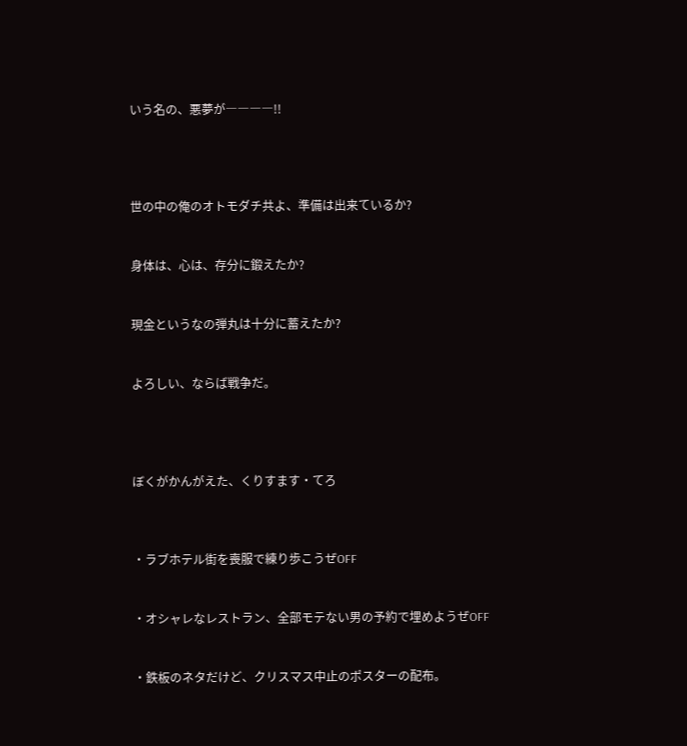いう名の、悪夢が――――!!




世の中の俺のオトモダチ共よ、準備は出来ているか?


身体は、心は、存分に鍛えたか?


現金というなの弾丸は十分に蓄えたか?


よろしい、ならば戦争だ。




ぼくがかんがえた、くりすます・てろ



・ラブホテル街を喪服で練り歩こうぜOFF


・オシャレなレストラン、全部モテない男の予約で埋めようぜOFF


・鉄板のネタだけど、クリスマス中止のポスターの配布。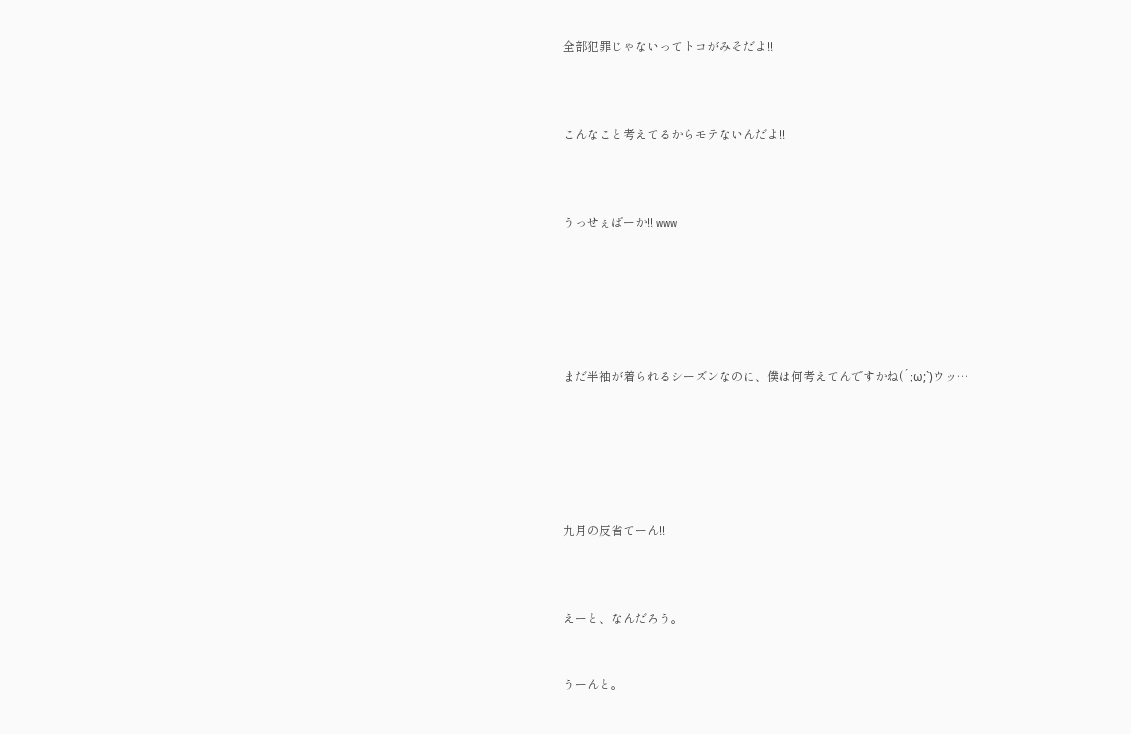全部犯罪じゃないってトコがみそだよ!!



こんなこと考えてるからモテないんだよ!!



うっせぇばーか!! www






まだ半袖が着られるシーズンなのに、僕は何考えてんですかね(´;ω;`)ウッ…






九月の反省てーん!!



えーと、なんだろう。


うーんと。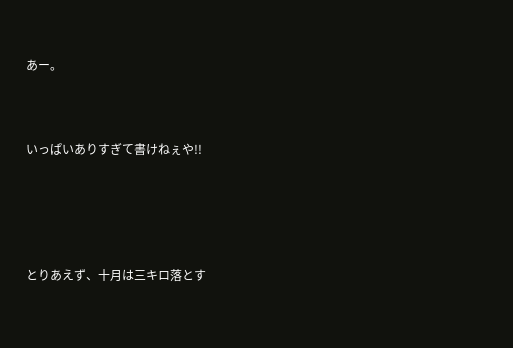あー。



いっぱいありすぎて書けねぇや!!





とりあえず、十月は三キロ落とす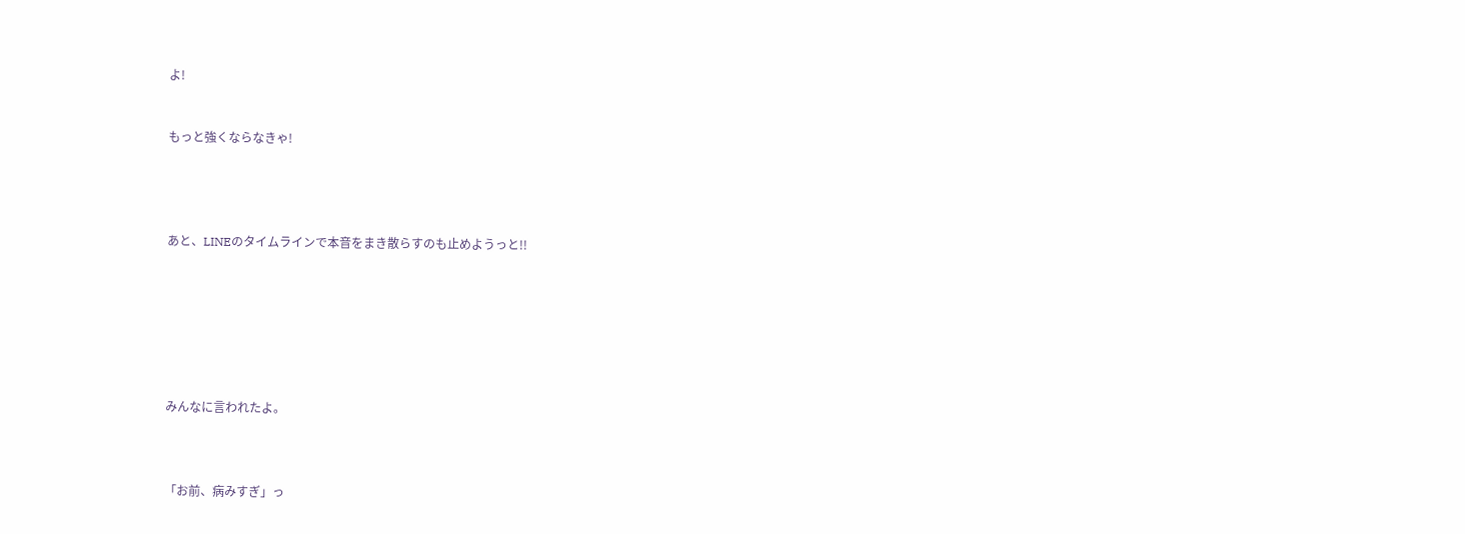よ!


もっと強くならなきゃ!




あと、LINEのタイムラインで本音をまき散らすのも止めようっと!!







みんなに言われたよ。



「お前、病みすぎ」っ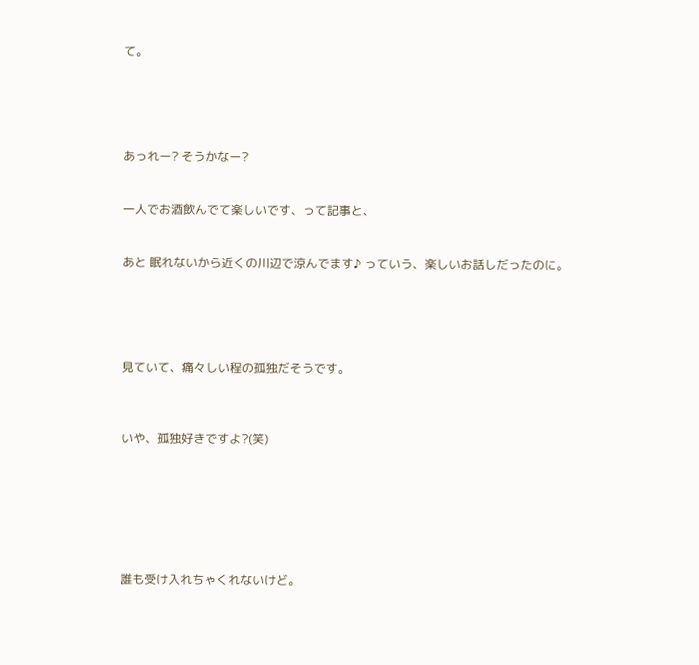て。





あっれー? そうかなー?


一人でお酒飲んでて楽しいです、って記事と、


あと 眠れないから近くの川辺で涼んでます♪ っていう、楽しいお話しだったのに。





見ていて、痛々しい程の孤独だそうです。



いや、孤独好きですよ?(笑)







誰も受け入れちゃくれないけど。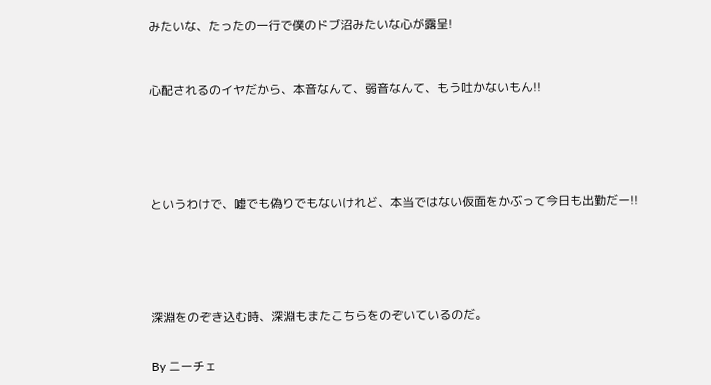みたいな、たったの一行で僕のドブ沼みたいな心が露呈!



心配されるのイヤだから、本音なんて、弱音なんて、もう吐かないもん!!






というわけで、嘘でも偽りでもないけれど、本当ではない仮面をかぶって今日も出勤だー!!






深淵をのぞき込む時、深淵もまたこちらをのぞいているのだ。


By ニーチェ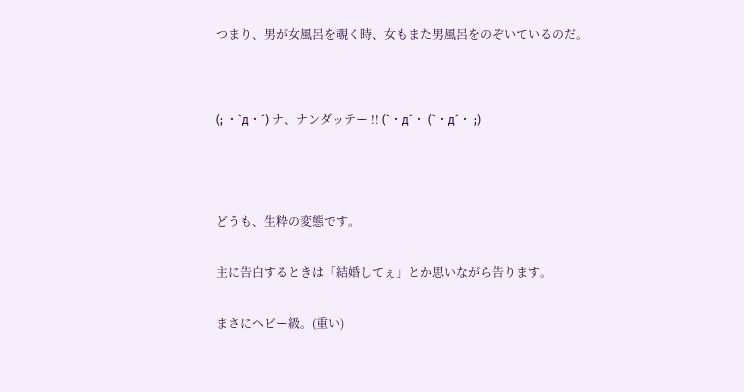つまり、男が女風呂を覗く時、女もまた男風呂をのぞいているのだ。




(; ・`д・´) ナ、ナンダッテー !! (`・д´・ (`・д´・ ;)





どうも、生粋の変態です。


主に告白するときは「結婚してぇ」とか思いながら告ります。


まさにヘビー級。(重い)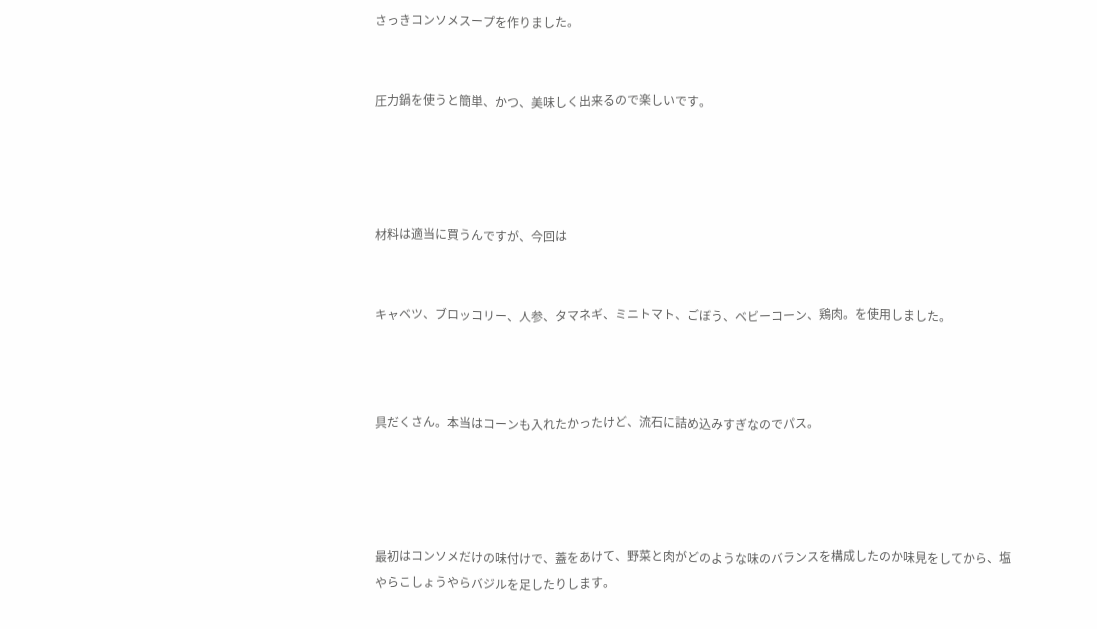さっきコンソメスープを作りました。


圧力鍋を使うと簡単、かつ、美味しく出来るので楽しいです。




材料は適当に買うんですが、今回は


キャベツ、ブロッコリー、人参、タマネギ、ミニトマト、ごぼう、ベビーコーン、鶏肉。を使用しました。



具だくさん。本当はコーンも入れたかったけど、流石に詰め込みすぎなのでパス。




最初はコンソメだけの味付けで、蓋をあけて、野菜と肉がどのような味のバランスを構成したのか味見をしてから、塩やらこしょうやらバジルを足したりします。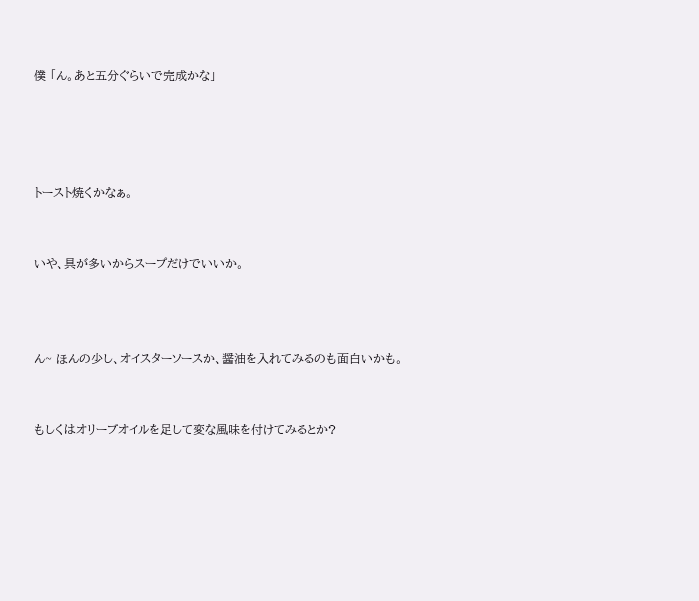僕 「ん。あと五分ぐらいで完成かな」




トースト焼くかなぁ。


いや、具が多いからスープだけでいいか。



ん~ ほんの少し、オイスターソースか、醤油を入れてみるのも面白いかも。


もしくはオリーブオイルを足して変な風味を付けてみるとか?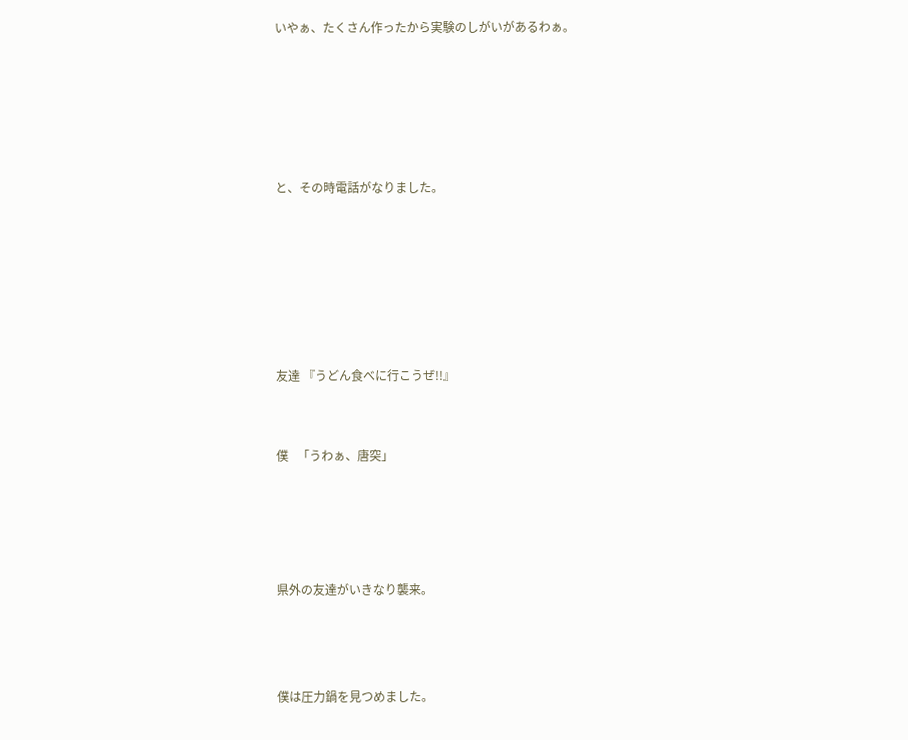いやぁ、たくさん作ったから実験のしがいがあるわぁ。





と、その時電話がなりました。






友達 『うどん食べに行こうぜ!!』


僕   「うわぁ、唐突」




県外の友達がいきなり襲来。



僕は圧力鍋を見つめました。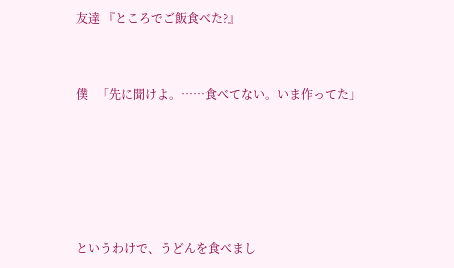友達 『ところでご飯食べた?』


僕   「先に聞けよ。……食べてない。いま作ってた」





というわけで、うどんを食べまし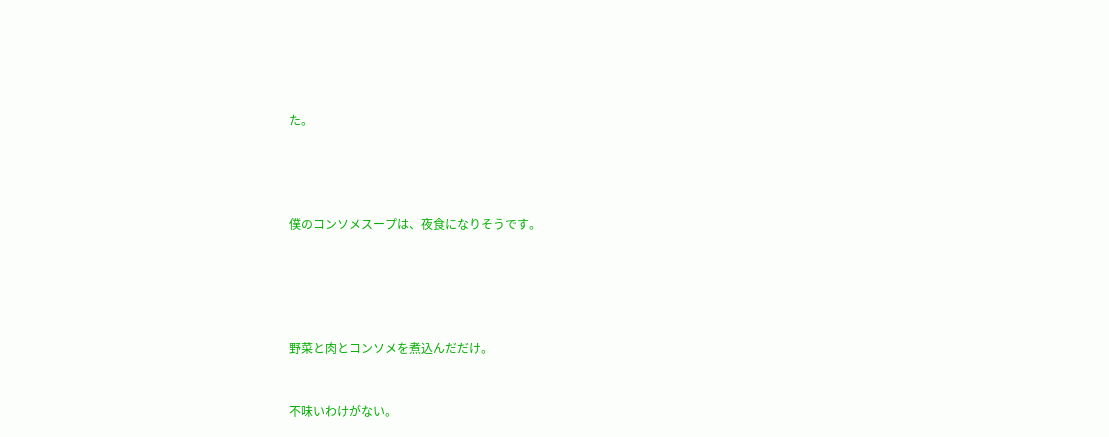た。




僕のコンソメスープは、夜食になりそうです。





野菜と肉とコンソメを煮込んだだけ。


不味いわけがない。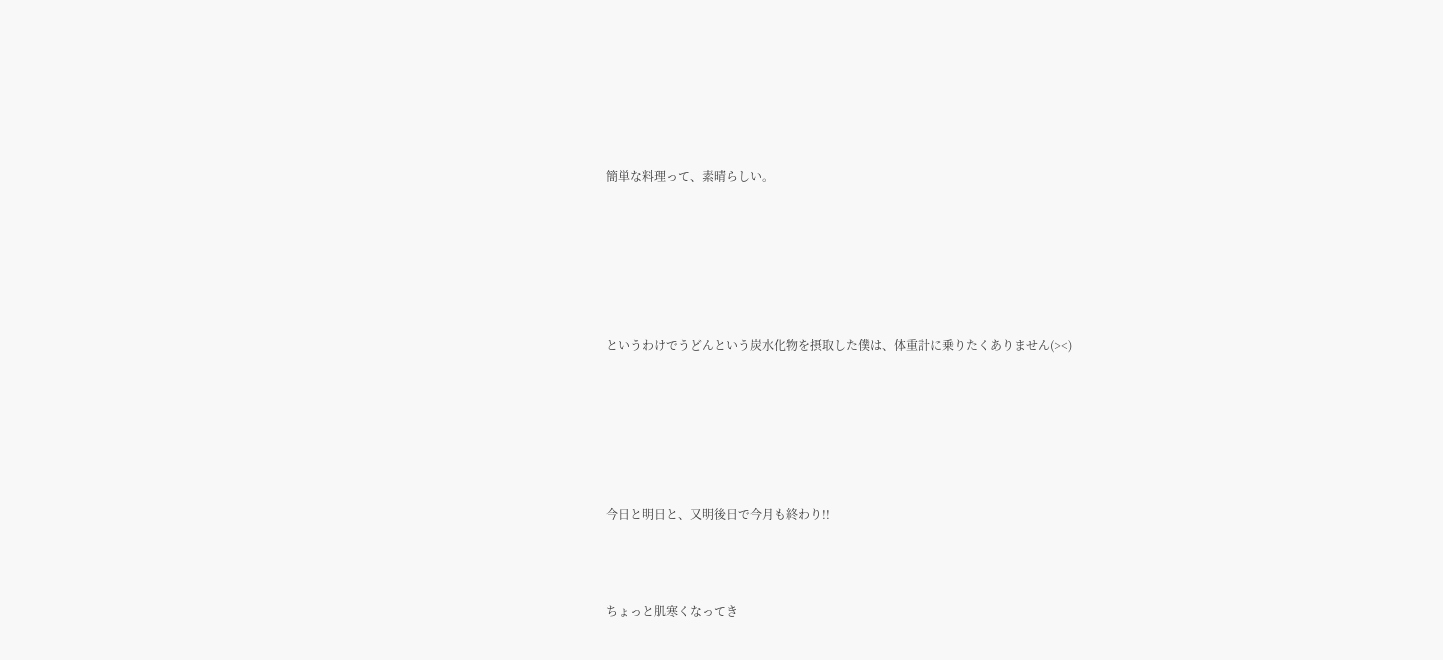簡単な料理って、素晴らしい。






というわけでうどんという炭水化物を摂取した僕は、体重計に乗りたくありません(><)






今日と明日と、又明後日で今月も終わり!!



ちょっと肌寒くなってき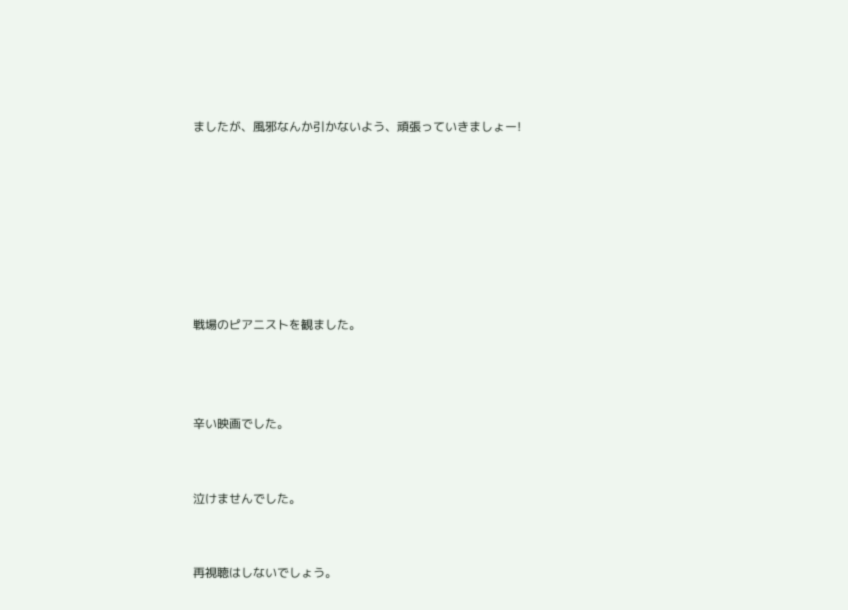ましたが、風邪なんか引かないよう、頑張っていきましょー!







戦場のピアニストを観ました。



辛い映画でした。


泣けませんでした。


再視聴はしないでしょう。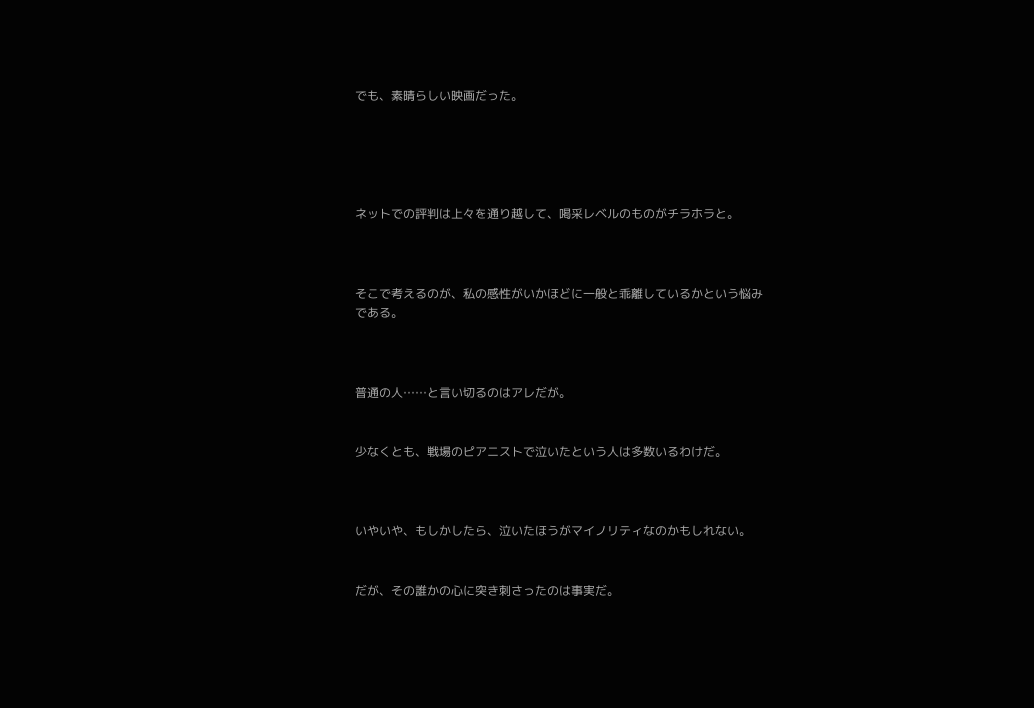でも、素晴らしい映画だった。





ネットでの評判は上々を通り越して、喝采レベルのものがチラホラと。



そこで考えるのが、私の感性がいかほどに一般と乖離しているかという悩みである。



普通の人……と言い切るのはアレだが。


少なくとも、戦場のピアニストで泣いたという人は多数いるわけだ。



いやいや、もしかしたら、泣いたほうがマイノリティなのかもしれない。


だが、その誰かの心に突き刺さったのは事実だ。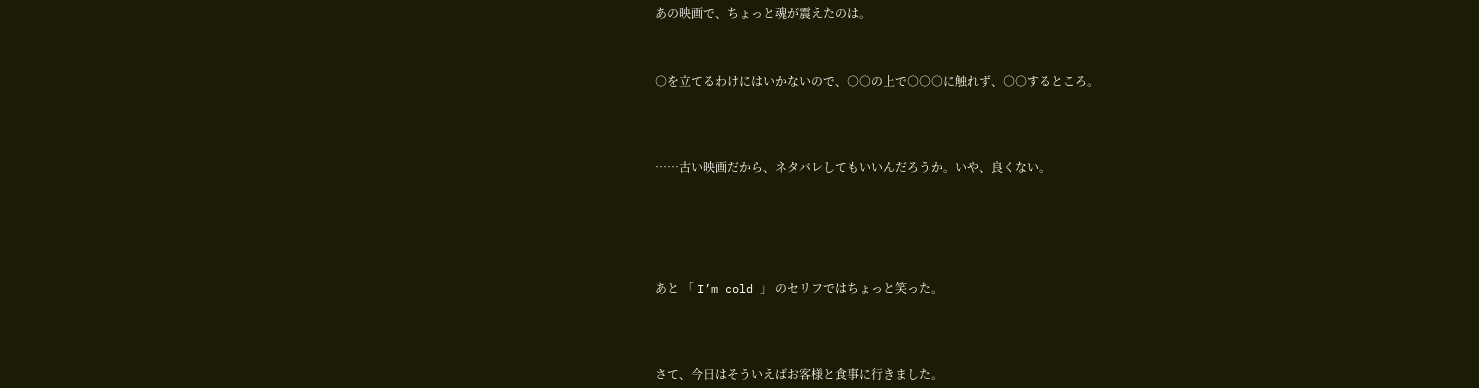あの映画で、ちょっと魂が震えたのは。



○を立てるわけにはいかないので、○○の上で○○○に触れず、○○するところ。




……古い映画だから、ネタバレしてもいいんだろうか。いや、良くない。






あと 「 I’m cold 」 のセリフではちょっと笑った。




さて、今日はそういえばお客様と食事に行きました。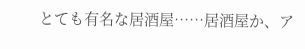とても有名な居酒屋……居酒屋か、ア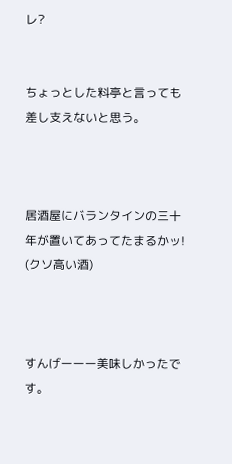レ?


ちょっとした料亭と言っても差し支えないと思う。



居酒屋にバランタインの三十年が置いてあってたまるかッ! (クソ高い酒)



すんげーーー美味しかったです。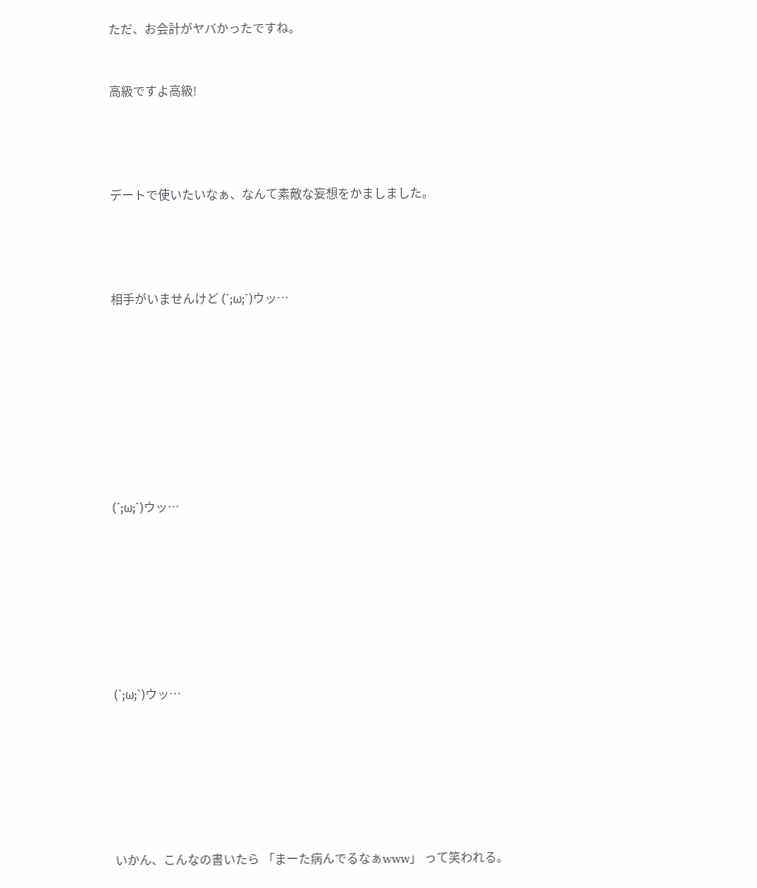ただ、お会計がヤバかったですね。


高級ですよ高級!




デートで使いたいなぁ、なんて素敵な妄想をかましました。




相手がいませんけど (´;ω;`)ウッ…









(´;ω;`)ウッ…








(´;ω;`)ウッ…







いかん、こんなの書いたら 「まーた病んでるなぁwww」 って笑われる。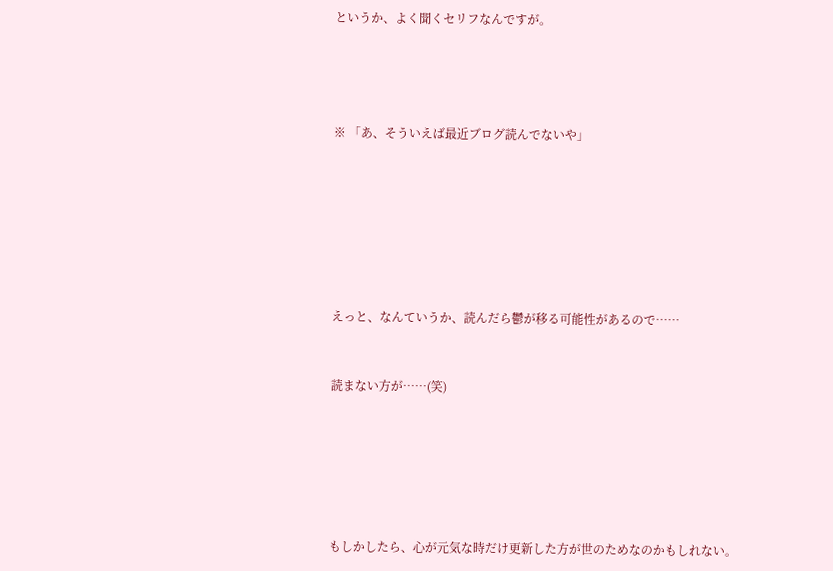というか、よく聞くセリフなんですが。




※ 「あ、そういえば最近ブログ読んでないや」







えっと、なんていうか、読んだら鬱が移る可能性があるので……


読まない方が……(笑)






もしかしたら、心が元気な時だけ更新した方が世のためなのかもしれない。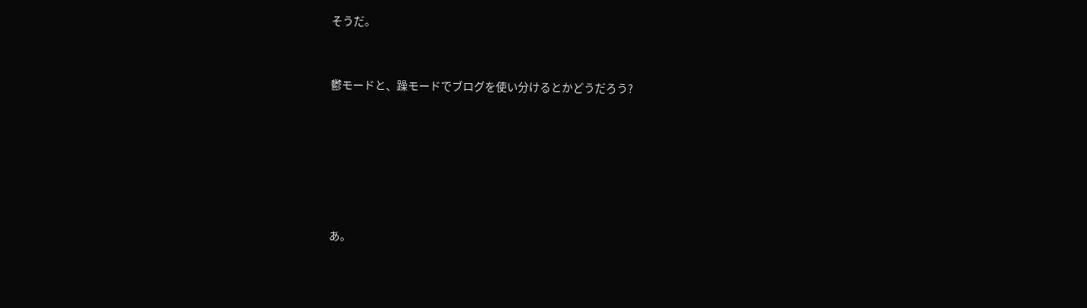そうだ。


鬱モードと、躁モードでブログを使い分けるとかどうだろう?






あ。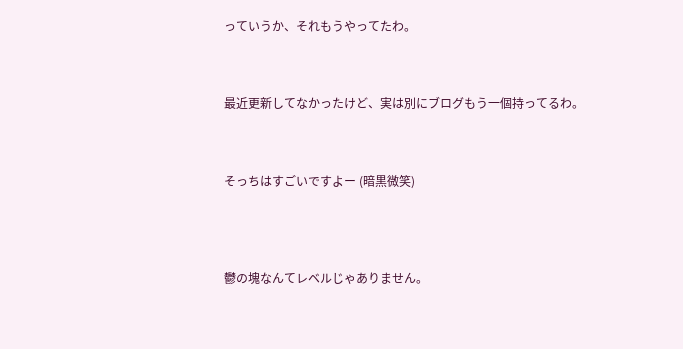っていうか、それもうやってたわ。



最近更新してなかったけど、実は別にブログもう一個持ってるわ。



そっちはすごいですよー (暗黒微笑)




鬱の塊なんてレベルじゃありません。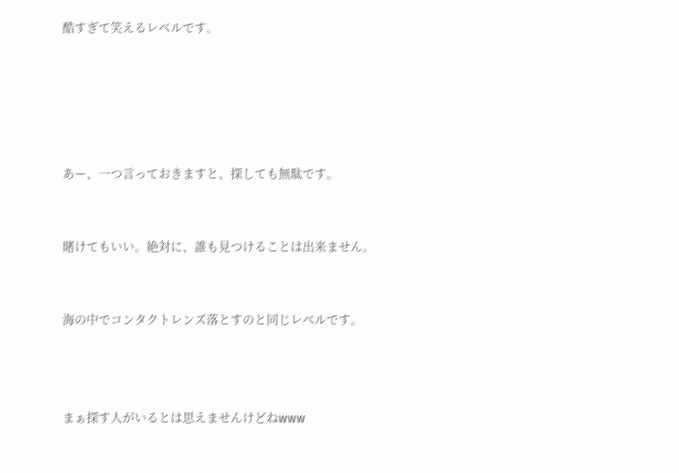酷すぎて笑えるレベルです。





あー、一つ言っておきますと、探しても無駄です。


賭けてもいい。絶対に、誰も見つけることは出来ません。


海の中でコンタクトレンズ落とすのと同じレベルです。



まぁ探す人がいるとは思えませんけどねwww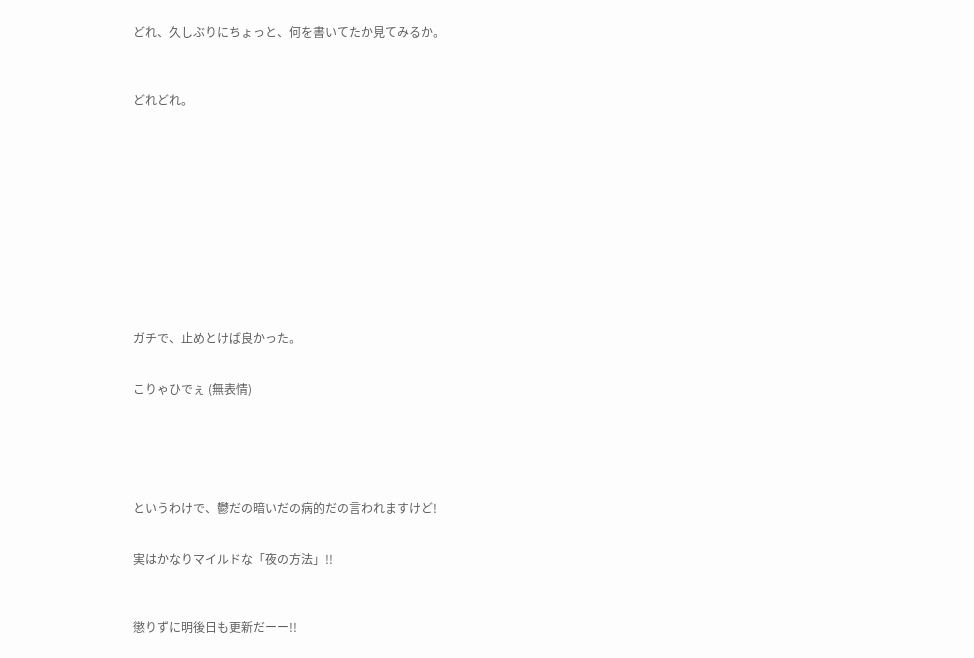どれ、久しぶりにちょっと、何を書いてたか見てみるか。



どれどれ。













ガチで、止めとけば良かった。


こりゃひでぇ (無表情)






というわけで、鬱だの暗いだの病的だの言われますけど!


実はかなりマイルドな「夜の方法」!!



懲りずに明後日も更新だーー!!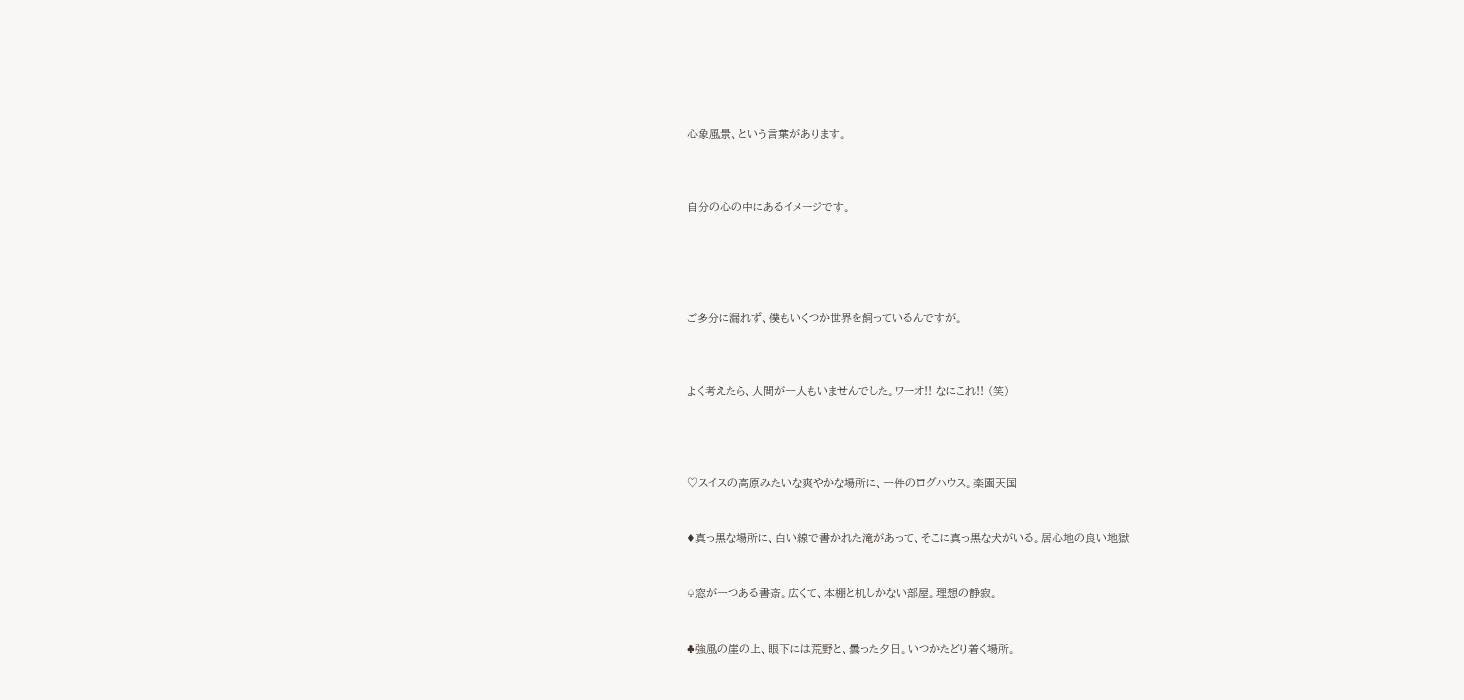心象風景、という言葉があります。



自分の心の中にあるイメージです。





ご多分に漏れず、僕もいくつか世界を飼っているんですが。



よく考えたら、人間が一人もいませんでした。ワーオ!! なにこれ!! (笑)




♡スイスの高原みたいな爽やかな場所に、一件のログハウス。楽園天国


♦真っ黒な場所に、白い線で書かれた滝があって、そこに真っ黒な犬がいる。居心地の良い地獄


♤窓が一つある書斎。広くて、本棚と机しかない部屋。理想の静寂。


♣強風の崖の上、眼下には荒野と、曇った夕日。いつかたどり着く場所。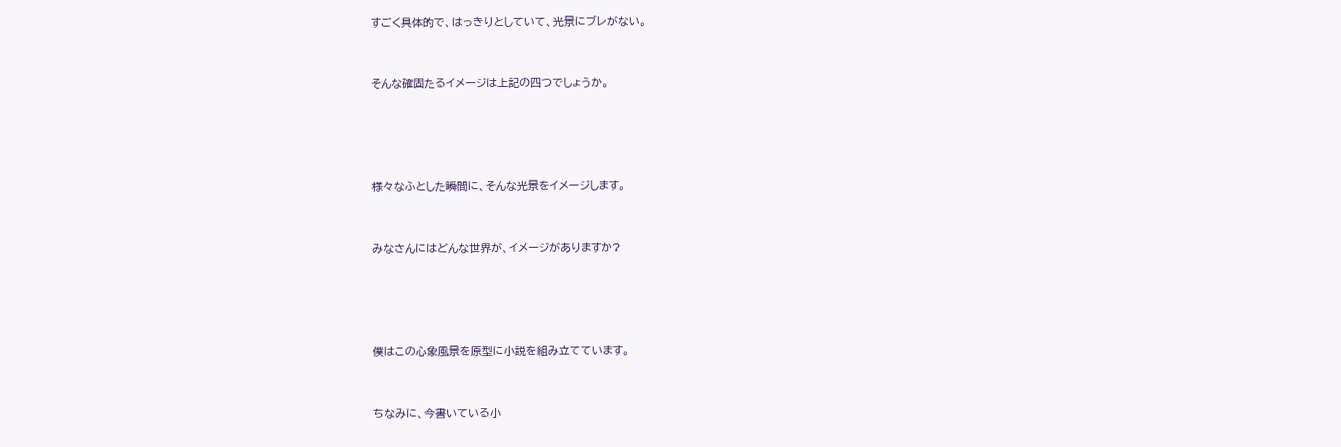すごく具体的で、はっきりとしていて、光景にブレがない。


そんな確固たるイメージは上記の四つでしょうか。




様々なふとした瞬間に、そんな光景をイメージします。


みなさんにはどんな世界が、イメージがありますか?




僕はこの心象風景を原型に小説を組み立てています。


ちなみに、今書いている小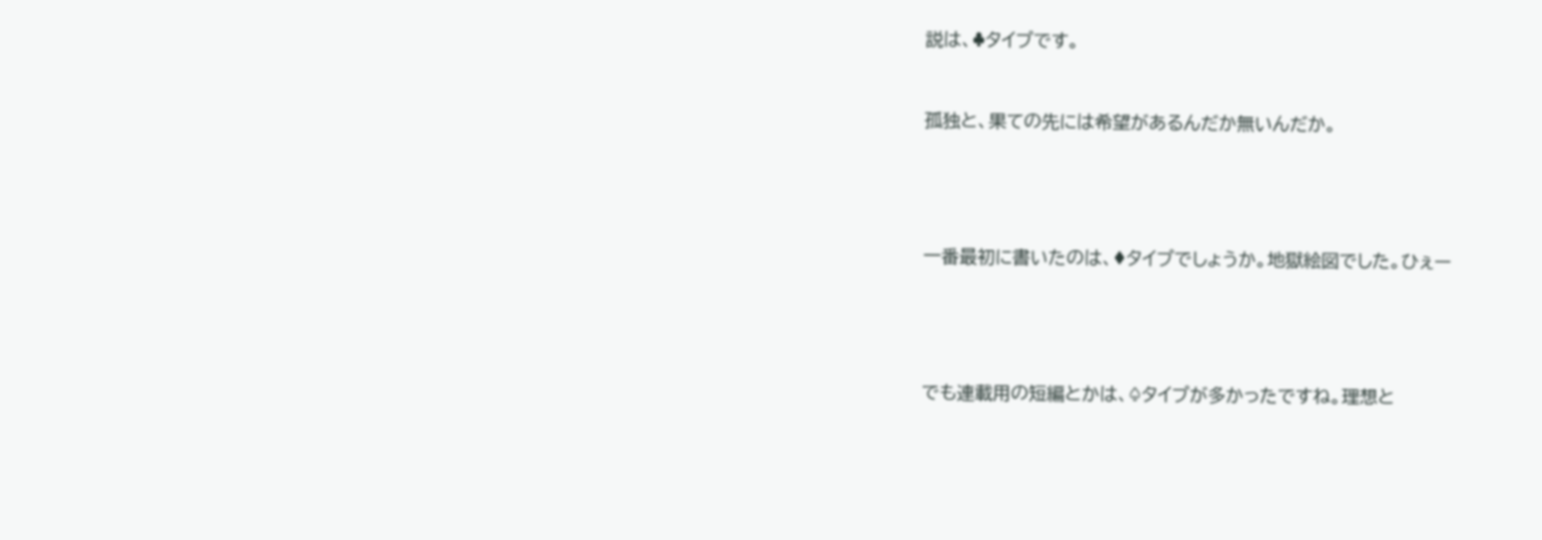説は、♣タイプです。


孤独と、果ての先には希望があるんだか無いんだか。




一番最初に書いたのは、♦タイプでしょうか。地獄絵図でした。ひぇー




でも連載用の短編とかは、♤タイプが多かったですね。理想と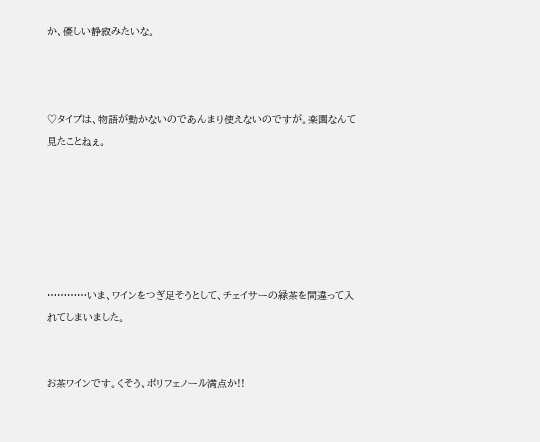か、優しい静寂みたいな。



♡タイプは、物語が動かないのであんまり使えないのですが。楽園なんて見たことねぇ。






…………いま、ワインをつぎ足そうとして、チェイサーの緑茶を間違って入れてしまいました。


お茶ワインです。くそう、ポリフェノール満点か!!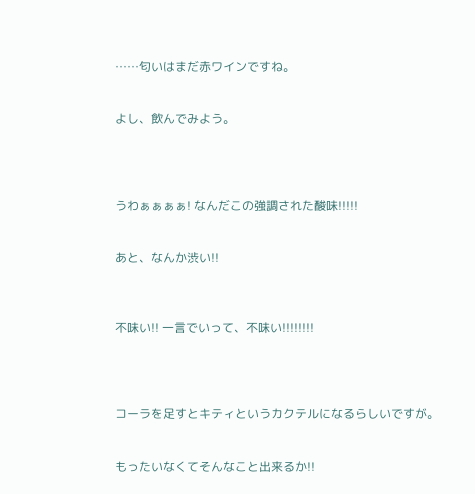……匂いはまだ赤ワインですね。


よし、飲んでみよう。




うわぁぁぁぁ! なんだこの強調された酸味!!!!!


あと、なんか渋い!!



不味い!! 一言でいって、不味い!!!!!!!!




コーラを足すとキティというカクテルになるらしいですが。


もったいなくてそんなこと出来るか!!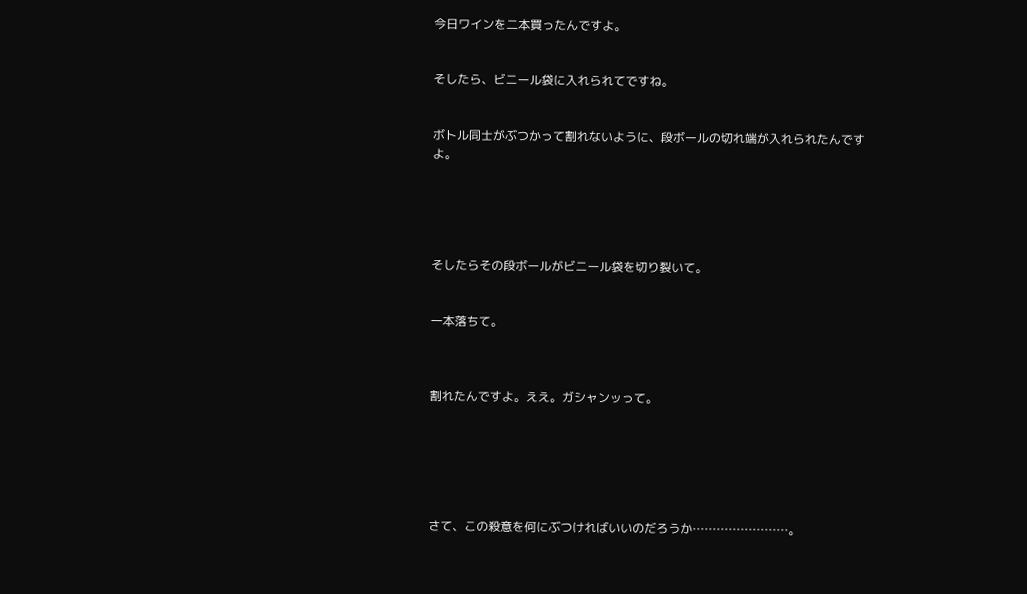今日ワインを二本買ったんですよ。


そしたら、ビニール袋に入れられてですね。


ボトル同士がぶつかって割れないように、段ボールの切れ端が入れられたんですよ。





そしたらその段ボールがビニール袋を切り裂いて。


一本落ちて。



割れたんですよ。ええ。ガシャンッって。






さて、この殺意を何にぶつければいいのだろうか……………………。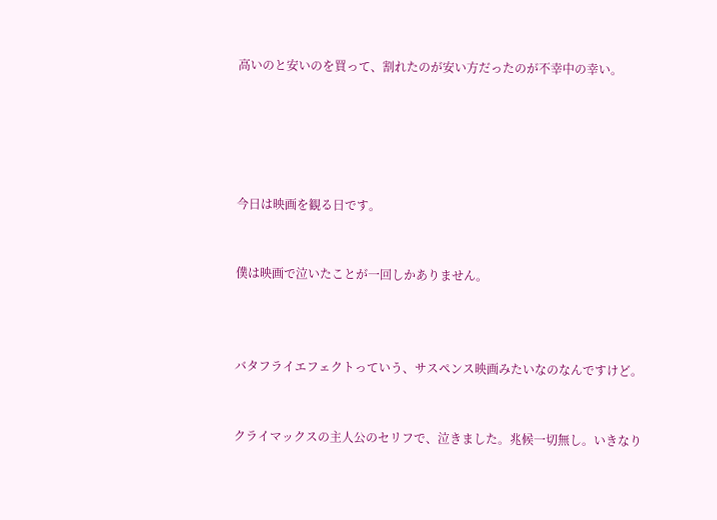高いのと安いのを買って、割れたのが安い方だったのが不幸中の幸い。





今日は映画を観る日です。


僕は映画で泣いたことが一回しかありません。



バタフライエフェクトっていう、サスペンス映画みたいなのなんですけど。


クライマックスの主人公のセリフで、泣きました。兆候一切無し。いきなり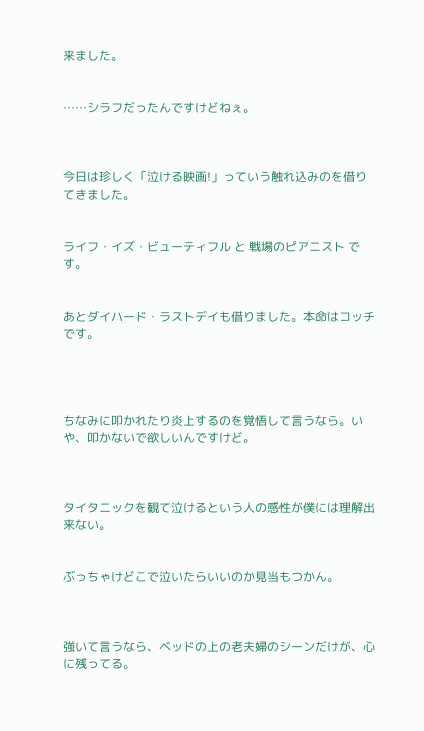来ました。


……シラフだったんですけどねぇ。



今日は珍しく「泣ける映画!」っていう触れ込みのを借りてきました。


ライフ・イズ・ビューティフル と 戦場のピアニスト です。


あとダイハード・ラストデイも借りました。本命はコッチです。




ちなみに叩かれたり炎上するのを覚悟して言うなら。いや、叩かないで欲しいんですけど。



タイタニックを観て泣けるという人の感性が僕には理解出来ない。


ぶっちゃけどこで泣いたらいいのか見当もつかん。



強いて言うなら、ベッドの上の老夫婦のシーンだけが、心に残ってる。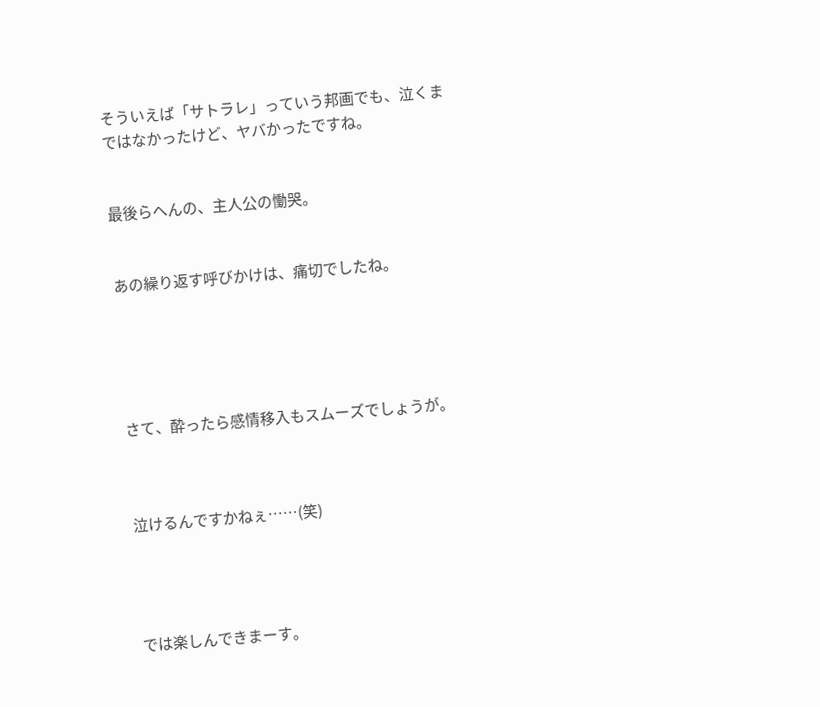そういえば「サトラレ」っていう邦画でも、泣くまではなかったけど、ヤバかったですね。


最後らへんの、主人公の慟哭。


あの繰り返す呼びかけは、痛切でしたね。





さて、酔ったら感情移入もスムーズでしょうが。



泣けるんですかねぇ……(笑)




では楽しんできまーす。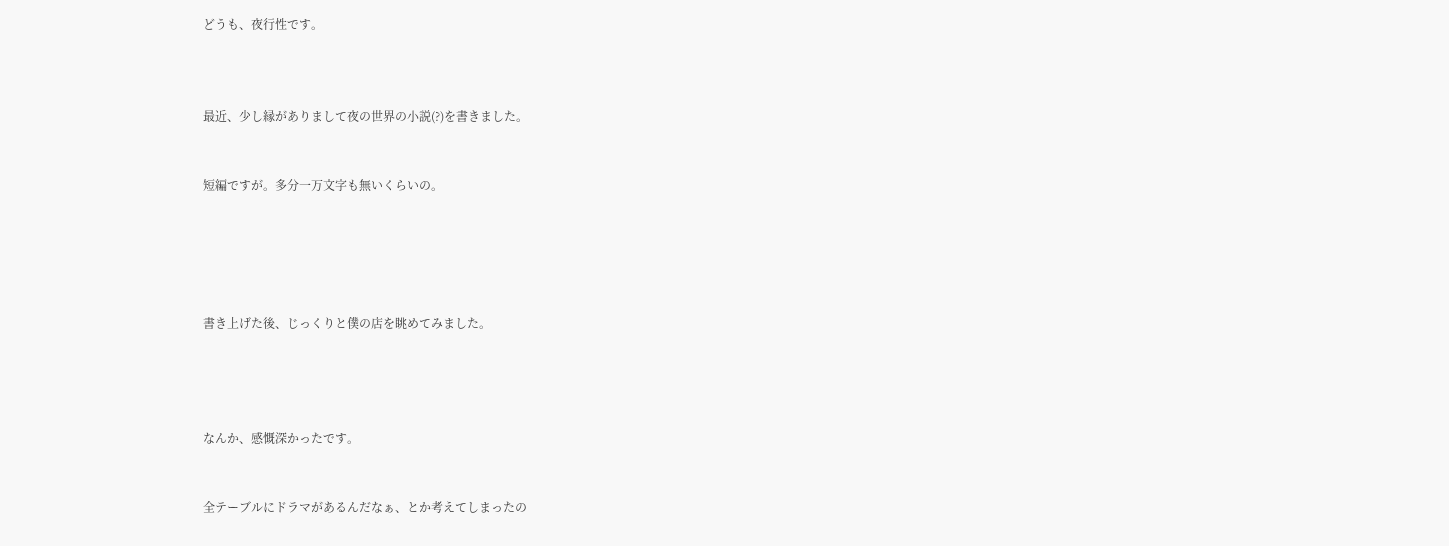どうも、夜行性です。



最近、少し縁がありまして夜の世界の小説(?)を書きました。


短編ですが。多分一万文字も無いくらいの。





書き上げた後、じっくりと僕の店を眺めてみました。




なんか、感慨深かったです。


全テーブルにドラマがあるんだなぁ、とか考えてしまったの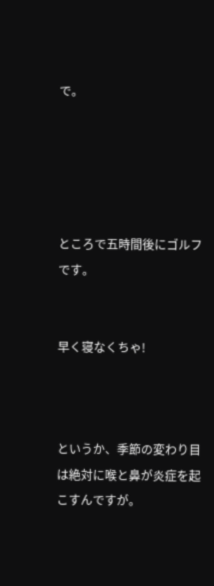で。





ところで五時間後にゴルフです。


早く寝なくちゃ!



というか、季節の変わり目は絶対に喉と鼻が炎症を起こすんですが。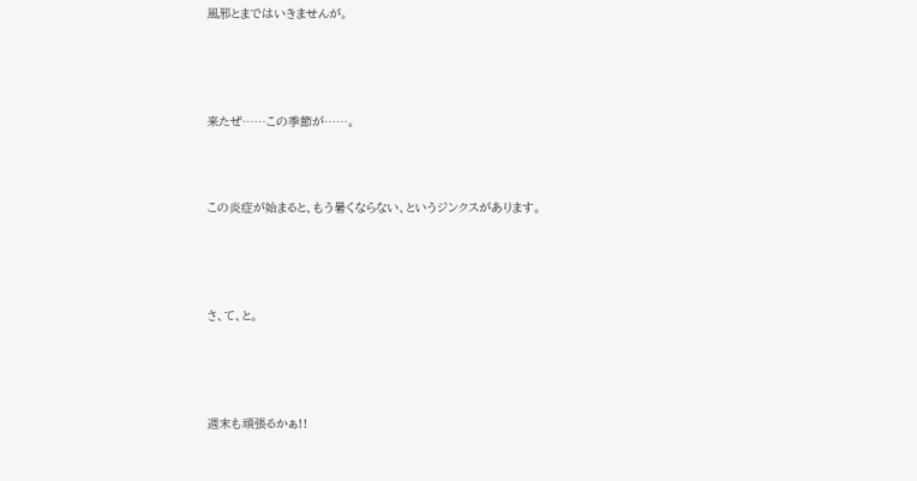風邪とまではいきませんが。




来たぜ……この季節が……。



この炎症が始まると、もう暑くならない、というジンクスがあります。




さ、て、と。




週末も頑張るかぁ!!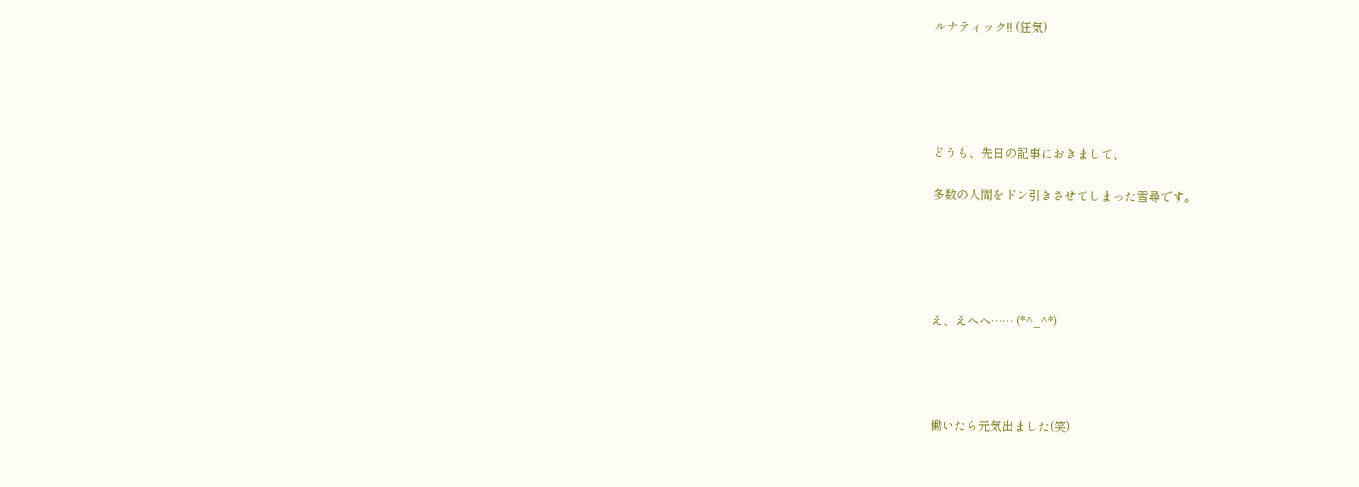ルナティック!! (狂気)





どうも、先日の記事におきまして、

多数の人間をドン引きさせてしまった雪尋です。





え、えへへ…… (*^_^*)




働いたら元気出ました(笑)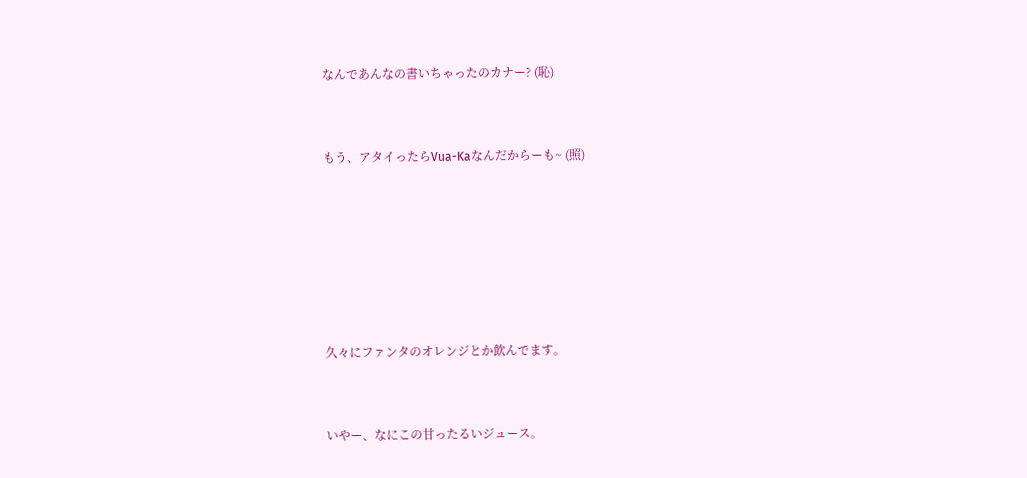なんであんなの書いちゃったのカナー? (恥)


もう、アタイったらVua-Kaなんだからーも~ (照)






久々にファンタのオレンジとか飲んでます。


いやー、なにこの甘ったるいジュース。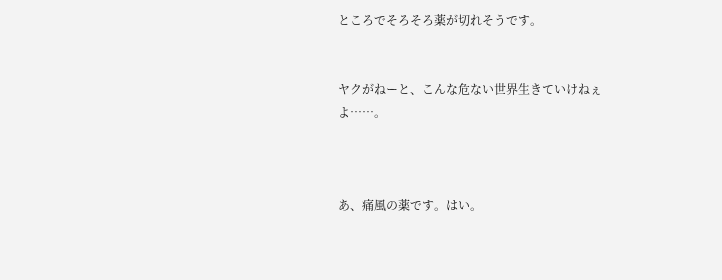ところでそろそろ薬が切れそうです。


ヤクがねーと、こんな危ない世界生きていけねぇよ……。



あ、痛風の薬です。はい。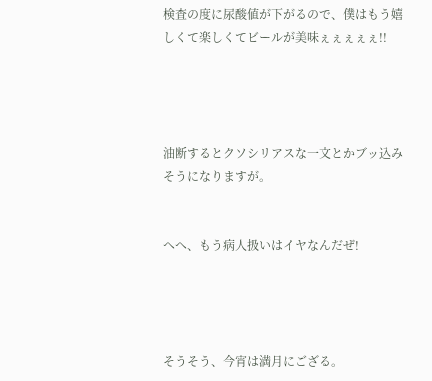検査の度に尿酸値が下がるので、僕はもう嬉しくて楽しくてビールが美味ぇぇぇぇぇ!!




油断するとクソシリアスな一文とかブッ込みそうになりますが。


へへ、もう病人扱いはイヤなんだぜ!




そうそう、今宵は満月にござる。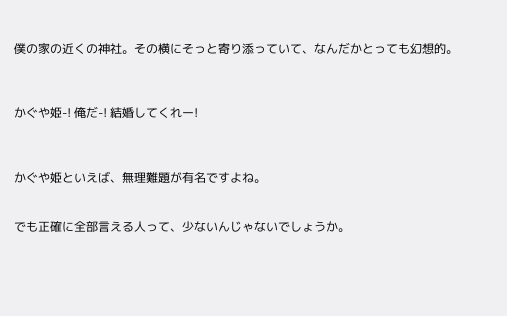僕の家の近くの神社。その横にそっと寄り添っていて、なんだかとっても幻想的。



かぐや姫-! 俺だ-! 結婚してくれー!



かぐや姫といえば、無理難題が有名ですよね。


でも正確に全部言える人って、少ないんじゃないでしょうか。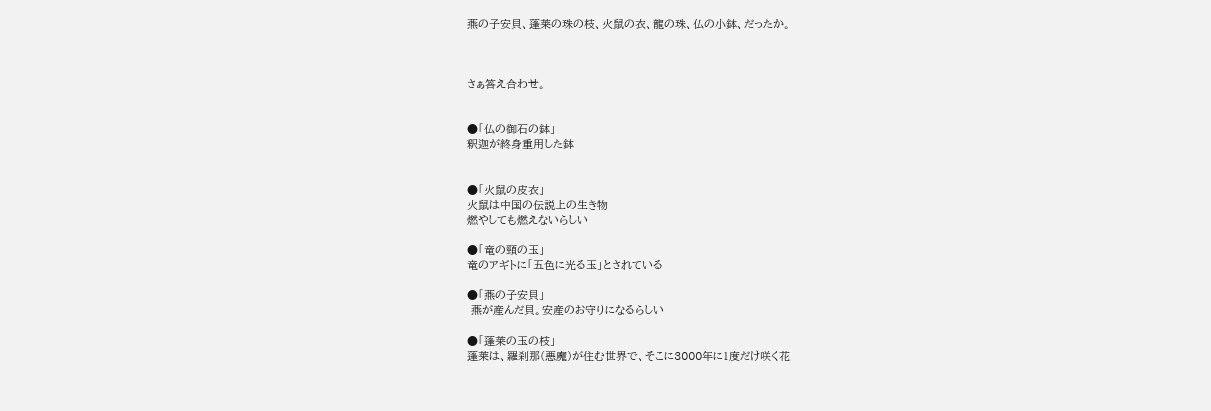燕の子安貝、蓬莱の珠の枝、火鼠の衣、龍の珠、仏の小鉢、だったか。



さぁ答え合わせ。


●「仏の御石の鉢」
釈迦が終身重用した鉢


●「火鼠の皮衣」
火鼠は中国の伝説上の生き物
燃やしても燃えないらしい

●「竜の頸の玉」
竜のアギトに「五色に光る玉」とされている

●「燕の子安貝」
 燕が産んだ貝。安産のお守りになるらしい

●「蓬莱の玉の枝」
蓬莱は、羅刹那(悪魔)が住む世界で、そこに3000年に1度だけ咲く花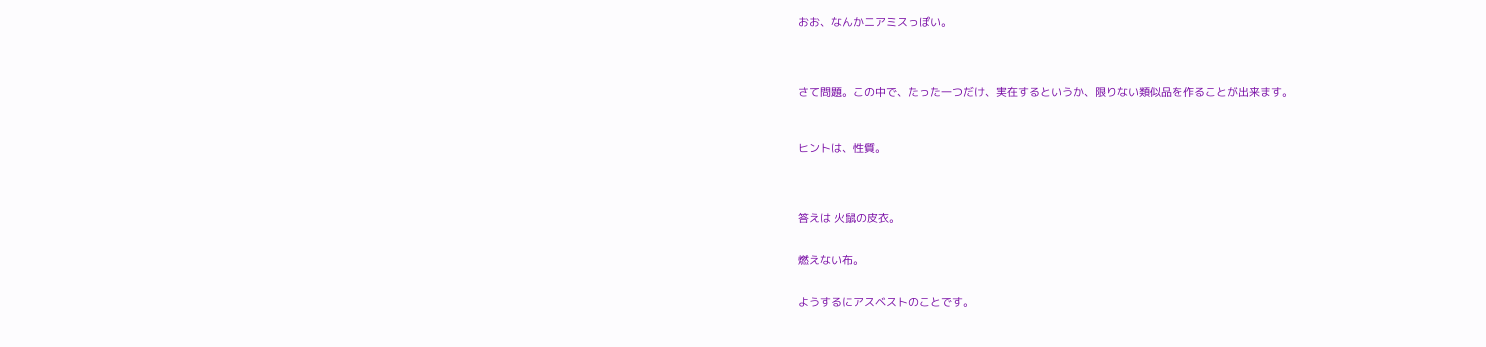おお、なんかニアミスっぽい。




さて問題。この中で、たった一つだけ、実在するというか、限りない類似品を作ることが出来ます。



ヒントは、性質。




答えは 火鼠の皮衣。


燃えない布。


ようするにアスベストのことです。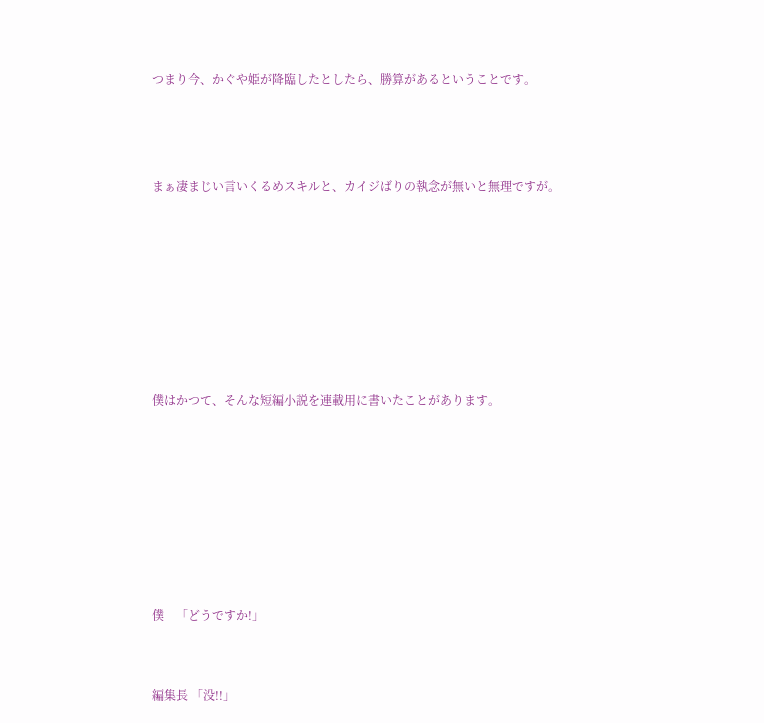つまり今、かぐや姫が降臨したとしたら、勝算があるということです。



まぁ凄まじい言いくるめスキルと、カイジばりの執念が無いと無理ですが。







僕はかつて、そんな短編小説を連載用に書いたことがあります。







僕    「どうですか!」


編集長 「没!!」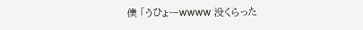僕 「うひょーwwww 没くらった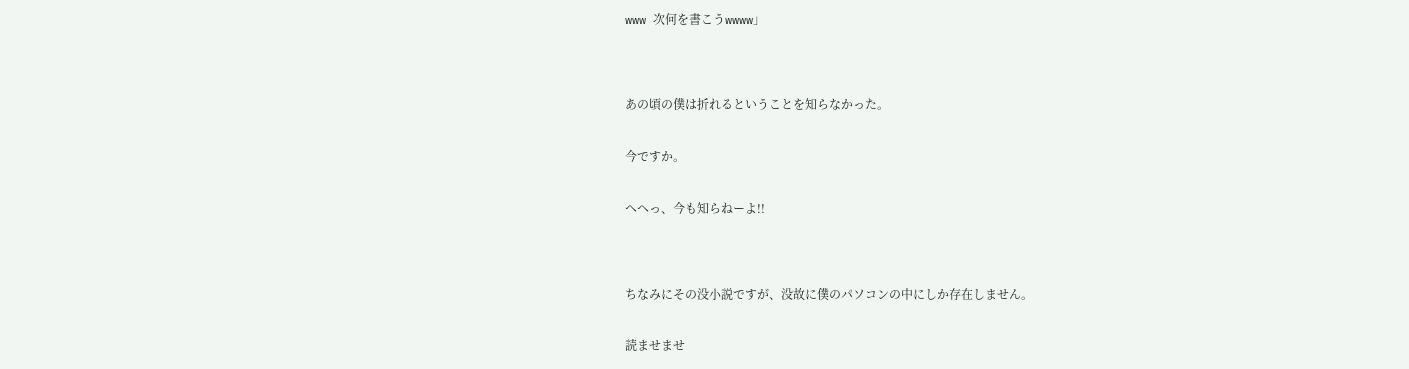www 次何を書こうwwww」




あの頃の僕は折れるということを知らなかった。


今ですか。


へへっ、今も知らねーよ!!




ちなみにその没小説ですが、没故に僕のパソコンの中にしか存在しません。


読ませませ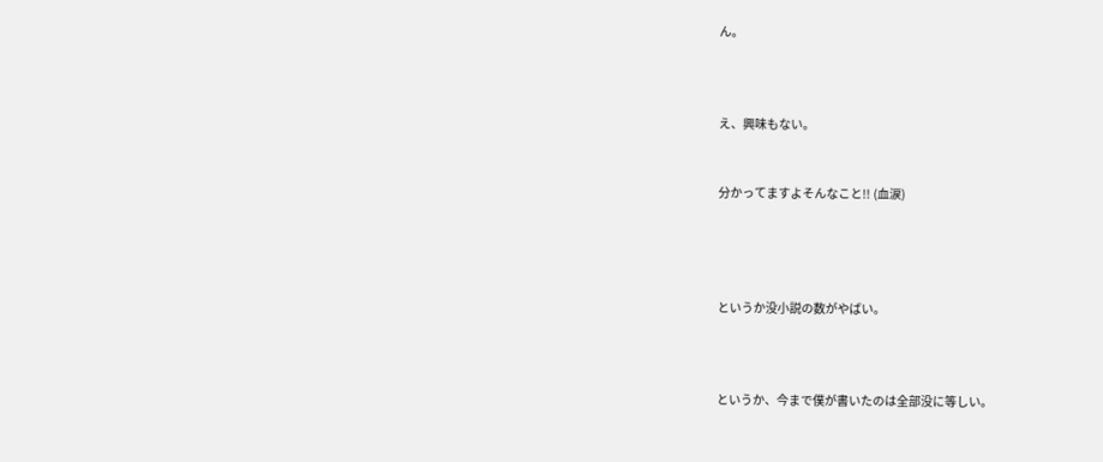ん。



え、興味もない。


分かってますよそんなこと!! (血涙)




というか没小説の数がやばい。



というか、今まで僕が書いたのは全部没に等しい。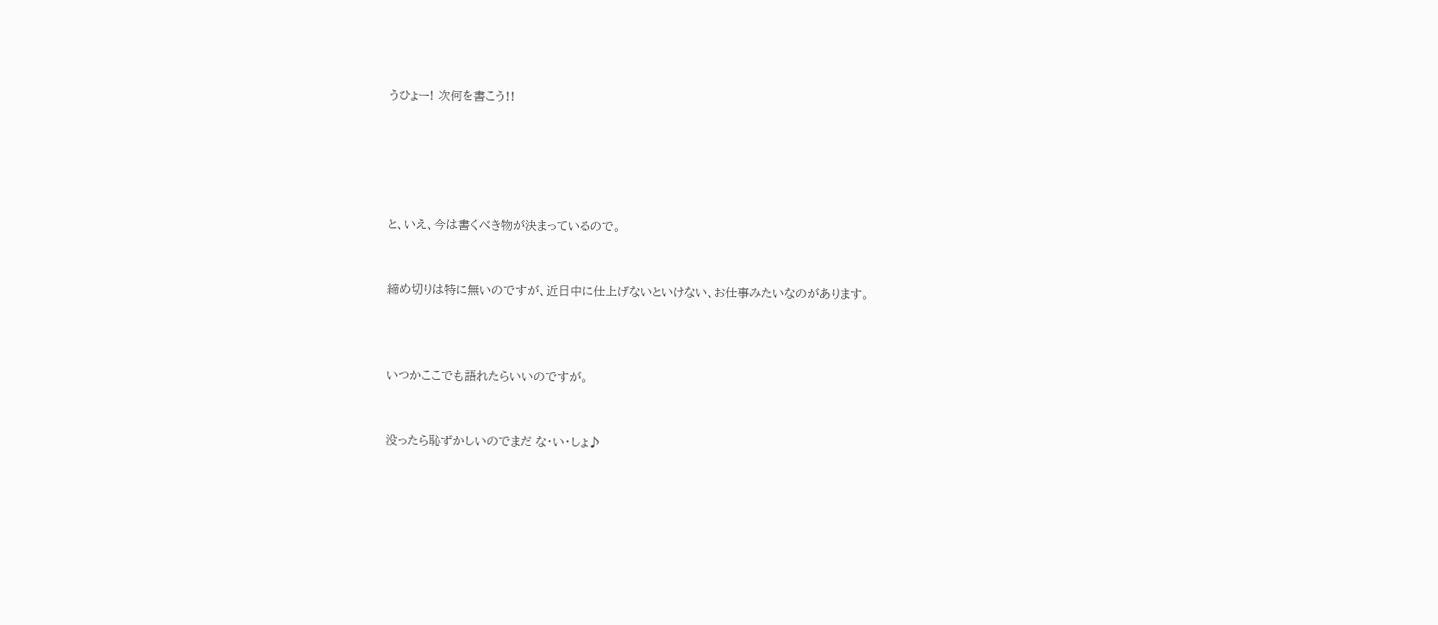うひょー! 次何を書こう!!





と、いえ、今は書くべき物が決まっているので。


締め切りは特に無いのですが、近日中に仕上げないといけない、お仕事みたいなのがあります。



いつかここでも語れたらいいのですが。


没ったら恥ずかしいのでまだ な・い・しょ♪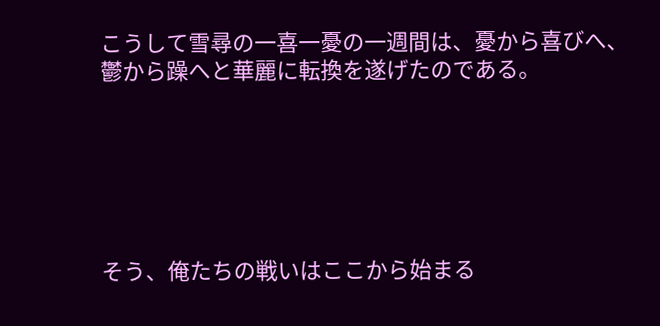こうして雪尋の一喜一憂の一週間は、憂から喜びへ、鬱から躁へと華麗に転換を遂げたのである。






そう、俺たちの戦いはここから始まる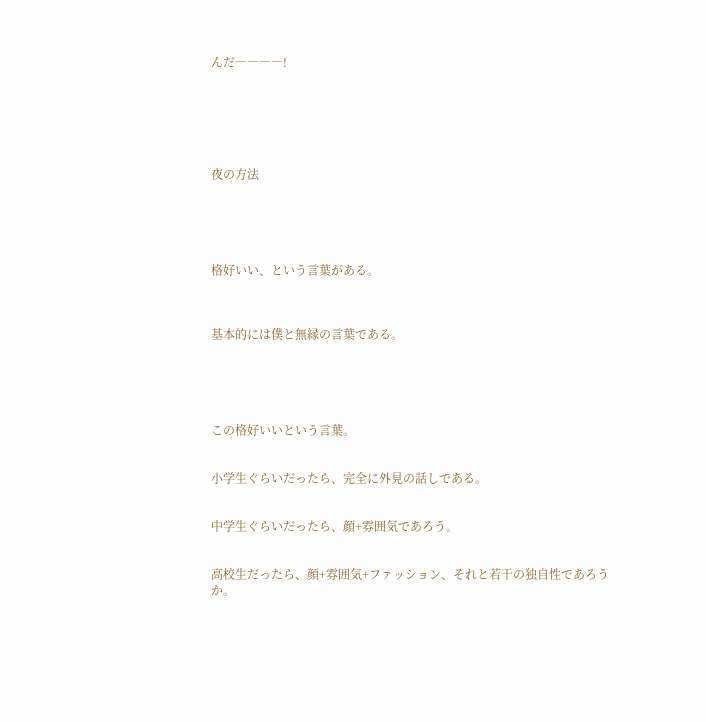んだ――――!






夜の方法





格好いい、という言葉がある。



基本的には僕と無縁の言葉である。





この格好いいという言葉。


小学生ぐらいだったら、完全に外見の話しである。


中学生ぐらいだったら、顔+雰囲気であろう。


高校生だったら、顔+雰囲気+ファッション、それと若干の独自性であろうか。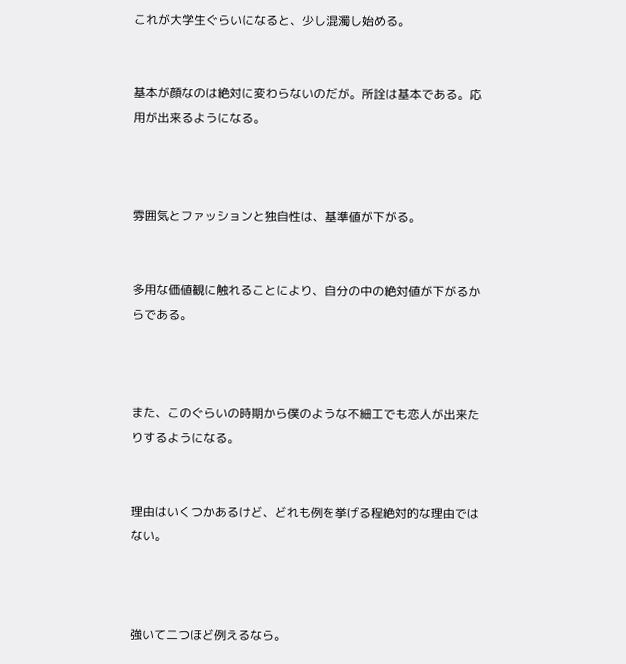これが大学生ぐらいになると、少し混濁し始める。


基本が顔なのは絶対に変わらないのだが。所詮は基本である。応用が出来るようになる。



雰囲気とファッションと独自性は、基準値が下がる。


多用な価値観に触れることにより、自分の中の絶対値が下がるからである。



また、このぐらいの時期から僕のような不細工でも恋人が出来たりするようになる。


理由はいくつかあるけど、どれも例を挙げる程絶対的な理由ではない。



強いて二つほど例えるなら。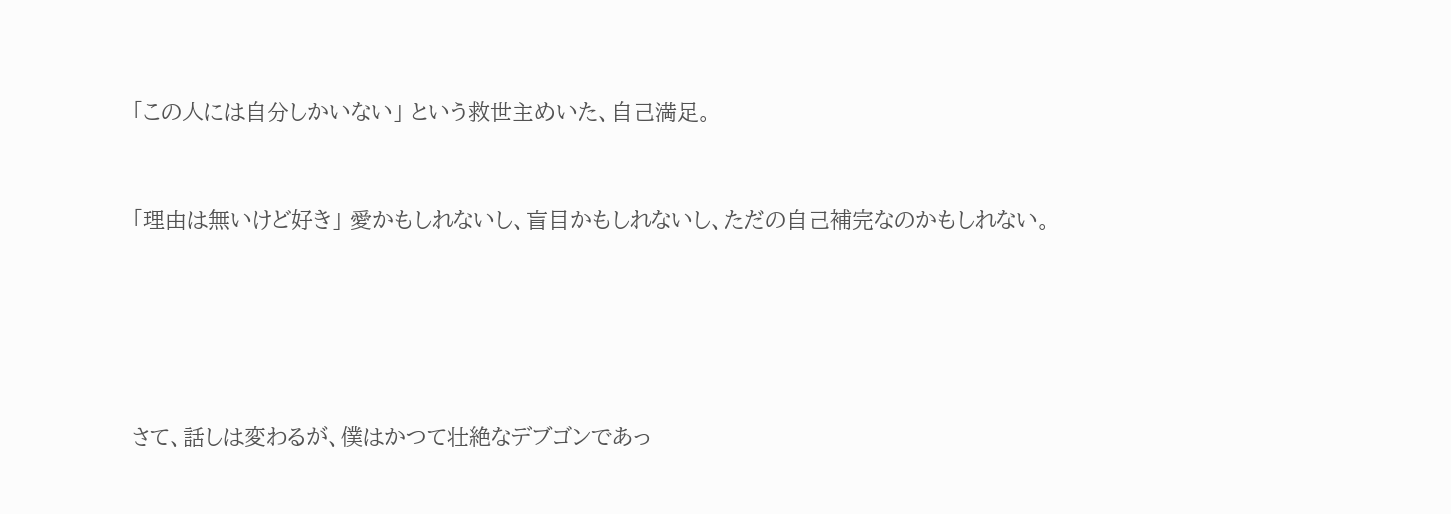「この人には自分しかいない」 という救世主めいた、自己満足。


「理由は無いけど好き」 愛かもしれないし、盲目かもしれないし、ただの自己補完なのかもしれない。





さて、話しは変わるが、僕はかつて壮絶なデブゴンであっ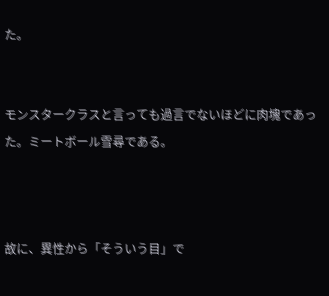た。


モンスタークラスと言っても過言でないほどに肉塊であった。ミートボール雪尋である。



故に、異性から「そういう目」で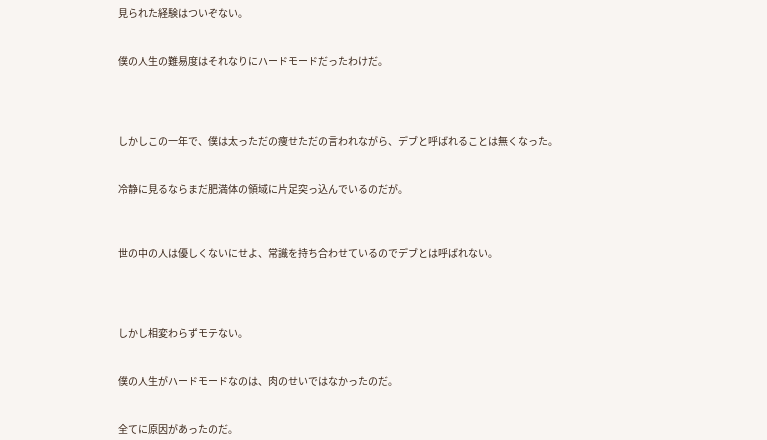見られた経験はついぞない。


僕の人生の難易度はそれなりにハードモードだったわけだ。




しかしこの一年で、僕は太っただの痩せただの言われながら、デブと呼ばれることは無くなった。


冷静に見るならまだ肥満体の領域に片足突っ込んでいるのだが。



世の中の人は優しくないにせよ、常識を持ち合わせているのでデブとは呼ばれない。




しかし相変わらずモテない。


僕の人生がハードモードなのは、肉のせいではなかったのだ。


全てに原因があったのだ。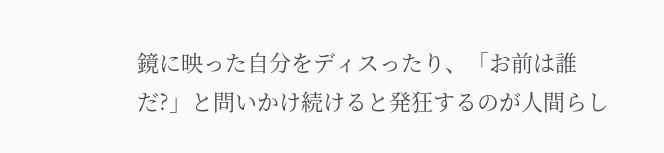鏡に映った自分をディスったり、「お前は誰だ?」と問いかけ続けると発狂するのが人間らし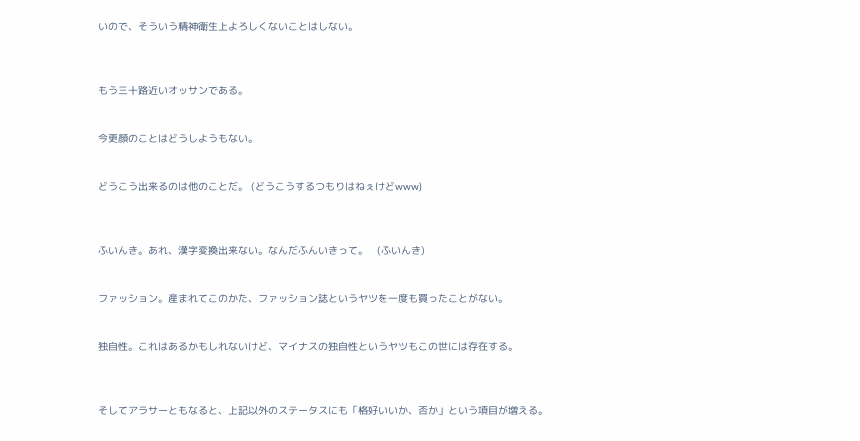いので、そういう精神衛生上よろしくないことはしない。



もう三十路近いオッサンである。


今更顔のことはどうしようもない。


どうこう出来るのは他のことだ。 (どうこうするつもりはねぇけどwww)



ふいんき。あれ、漢字変換出来ない。なんだふんいきって。   (ふいんき)


ファッション。産まれてこのかた、ファッション誌というヤツを一度も買ったことがない。


独自性。これはあるかもしれないけど、マイナスの独自性というヤツもこの世には存在する。



そしてアラサーともなると、上記以外のステータスにも「格好いいか、否か」という項目が増える。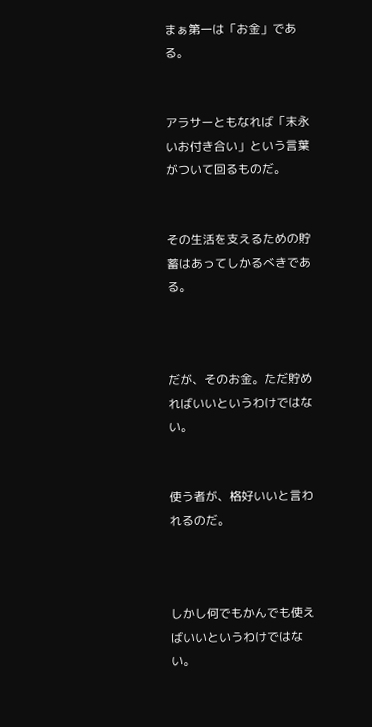まぁ第一は「お金」である。


アラサーともなれば「末永いお付き合い」という言葉がついて回るものだ。


その生活を支えるための貯蓄はあってしかるべきである。



だが、そのお金。ただ貯めればいいというわけではない。


使う者が、格好いいと言われるのだ。



しかし何でもかんでも使えばいいというわけではない。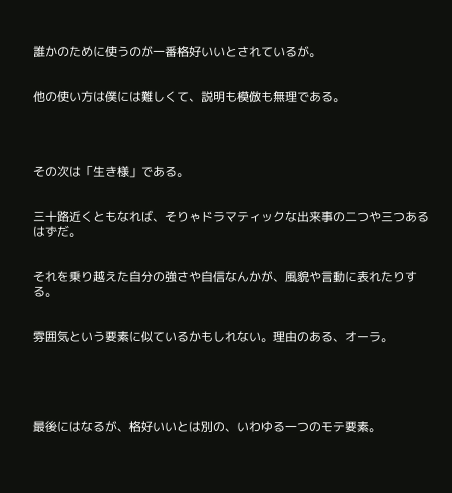誰かのために使うのが一番格好いいとされているが。


他の使い方は僕には難しくて、説明も模倣も無理である。




その次は「生き様」である。


三十路近くともなれば、そりゃドラマティックな出来事の二つや三つあるはずだ。


それを乗り越えた自分の強さや自信なんかが、風貌や言動に表れたりする。


雰囲気という要素に似ているかもしれない。理由のある、オーラ。





最後にはなるが、格好いいとは別の、いわゆる一つのモテ要素。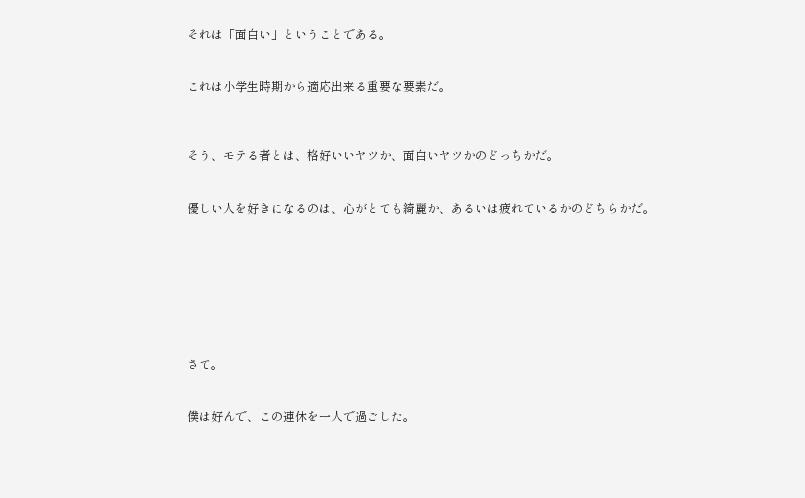それは「面白い」ということである。


これは小学生時期から適応出来る重要な要素だ。



そう、モテる者とは、格好いいヤツか、面白いヤツかのどっちかだ。


優しい人を好きになるのは、心がとても綺麗か、あるいは疲れているかのどちらかだ。








さて。


僕は好んで、この連休を一人で過ごした。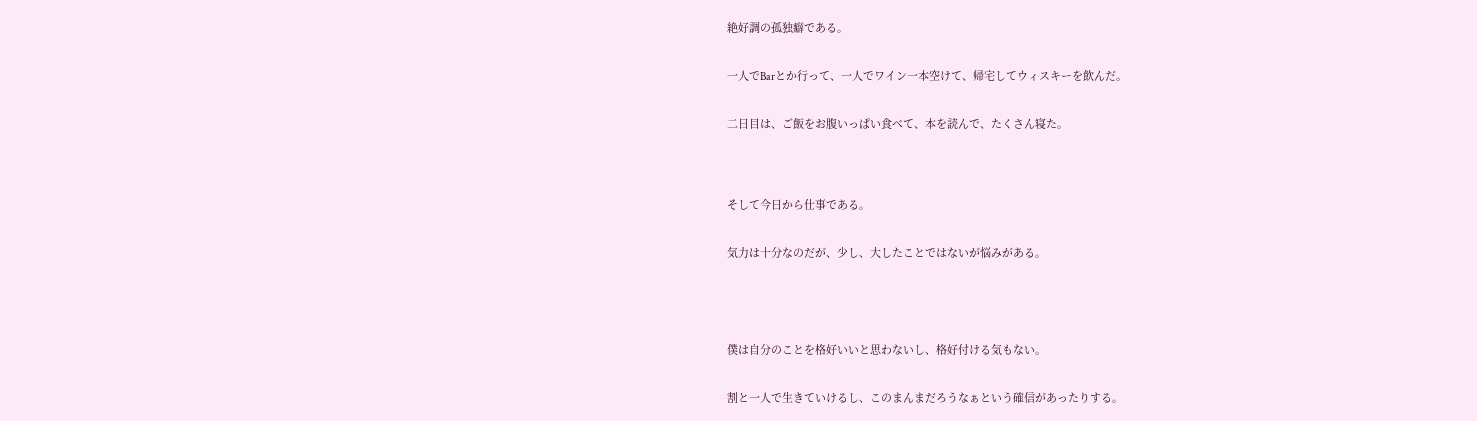絶好調の孤独癖である。


一人でBarとか行って、一人でワイン一本空けて、帰宅してウィスキーを飲んだ。


二日目は、ご飯をお腹いっぱい食べて、本を読んで、たくさん寝た。




そして今日から仕事である。


気力は十分なのだが、少し、大したことではないが悩みがある。





僕は自分のことを格好いいと思わないし、格好付ける気もない。


割と一人で生きていけるし、このまんまだろうなぁという確信があったりする。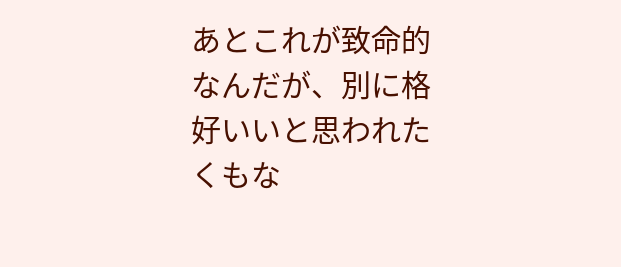あとこれが致命的なんだが、別に格好いいと思われたくもな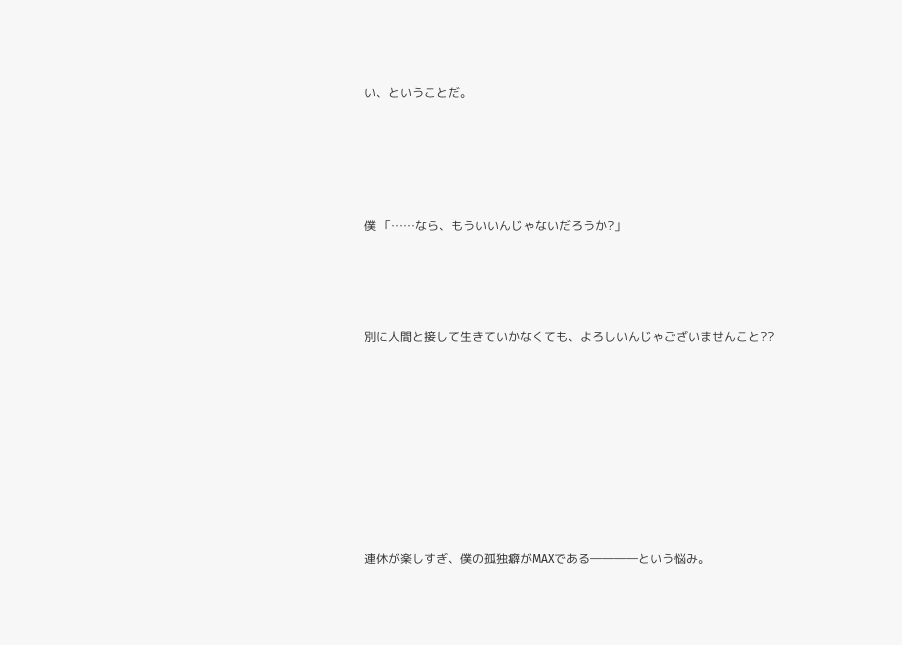い、ということだ。





僕 「……なら、もういいんじゃないだろうか?」




別に人間と接して生きていかなくても、よろしいんじゃございませんこと??









連休が楽しすぎ、僕の孤独癖がMAXである――――という悩み。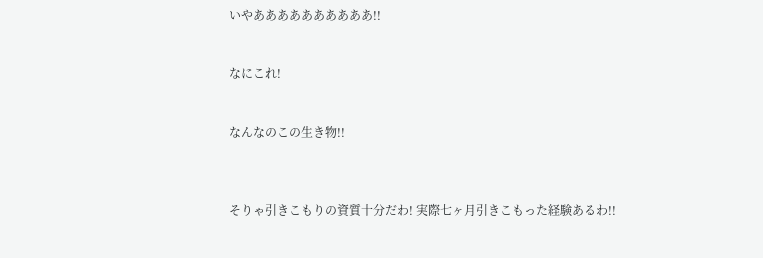いやああああああああああ!!


なにこれ!


なんなのこの生き物!!



そりゃ引きこもりの資質十分だわ! 実際七ヶ月引きこもった経験あるわ!!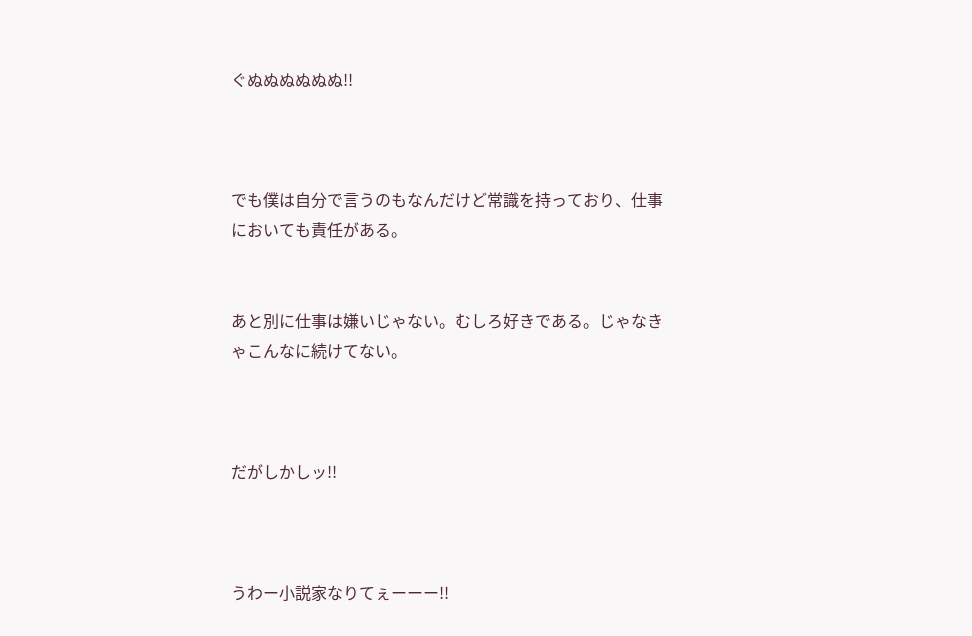ぐぬぬぬぬぬぬ!!



でも僕は自分で言うのもなんだけど常識を持っており、仕事においても責任がある。


あと別に仕事は嫌いじゃない。むしろ好きである。じゃなきゃこんなに続けてない。



だがしかしッ!!



うわー小説家なりてぇーーー!!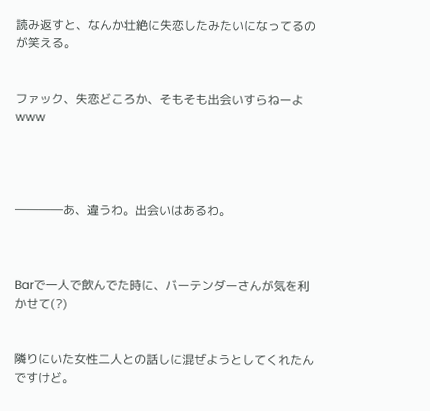読み返すと、なんか壮絶に失恋したみたいになってるのが笑える。


ファック、失恋どころか、そもそも出会いすらねーよwww




――――あ、違うわ。出会いはあるわ。



Barで一人で飲んでた時に、バーテンダーさんが気を利かせて(?)


隣りにいた女性二人との話しに混ぜようとしてくれたんですけど。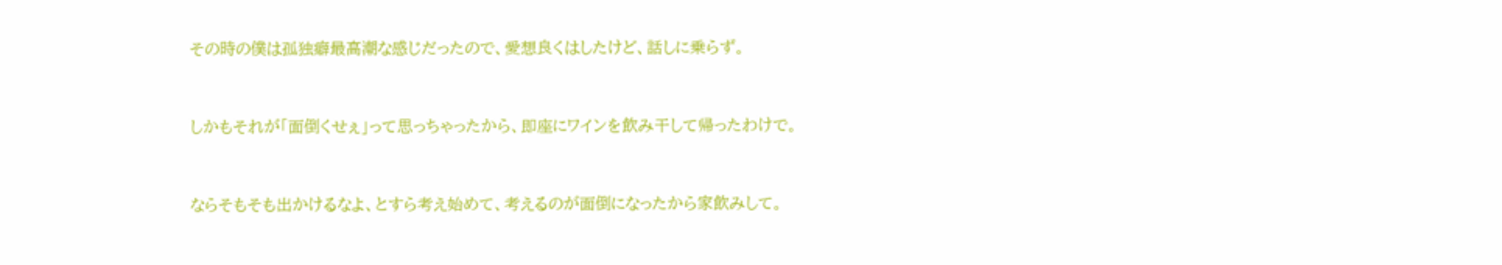その時の僕は孤独癖最高潮な感じだったので、愛想良くはしたけど、話しに乗らず。


しかもそれが「面倒くせぇ」って思っちゃったから、即座にワインを飲み干して帰ったわけで。


ならそもそも出かけるなよ、とすら考え始めて、考えるのが面倒になったから家飲みして。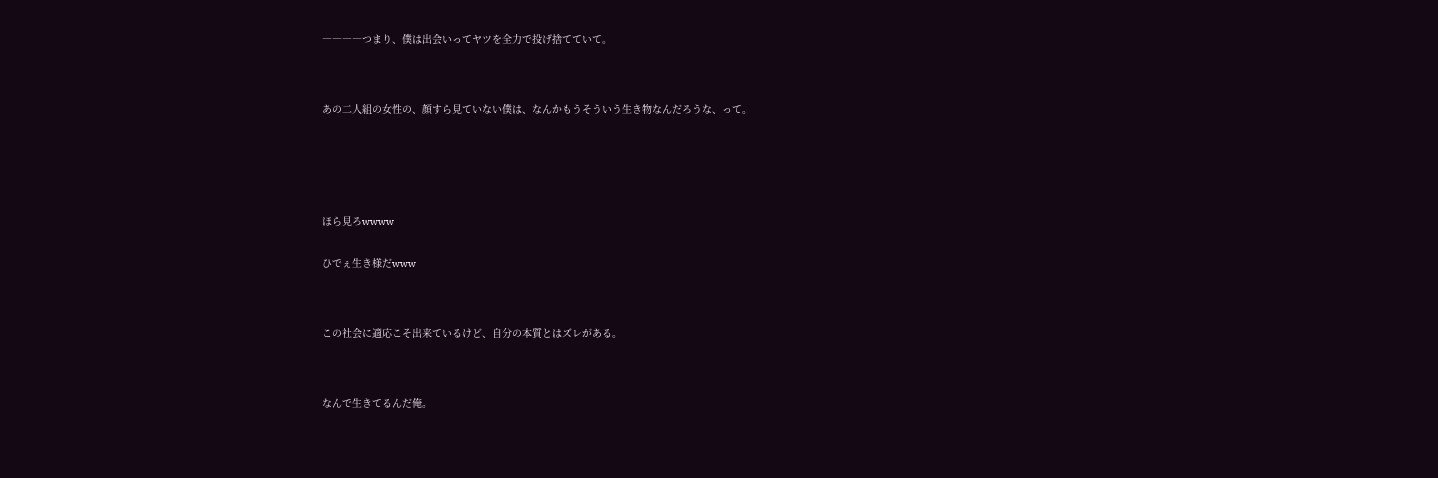――――つまり、僕は出会いってヤツを全力で投げ捨てていて。




あの二人組の女性の、顔すら見ていない僕は、なんかもうそういう生き物なんだろうな、って。







ほら見ろwwww


ひでぇ生き様だwww




この社会に適応こそ出来ているけど、自分の本質とはズレがある。




なんで生きてるんだ俺。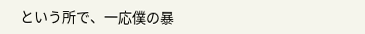という所で、一応僕の暴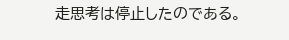走思考は停止したのである。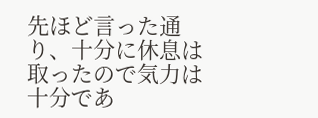先ほど言った通り、十分に休息は取ったので気力は十分であ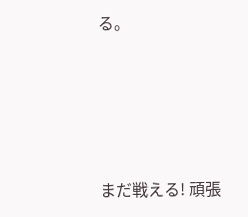る。




まだ戦える! 頑張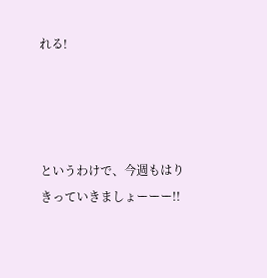れる!




というわけで、今週もはりきっていきましょーーー!!